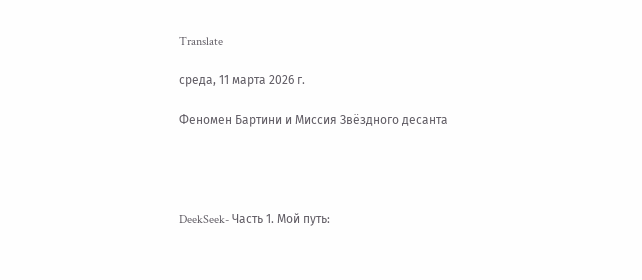Translate

среда, 11 марта 2026 г.

Феномен Бартини и Миссия Звёздного десанта




DeekSeek- Часть 1. Мой путь: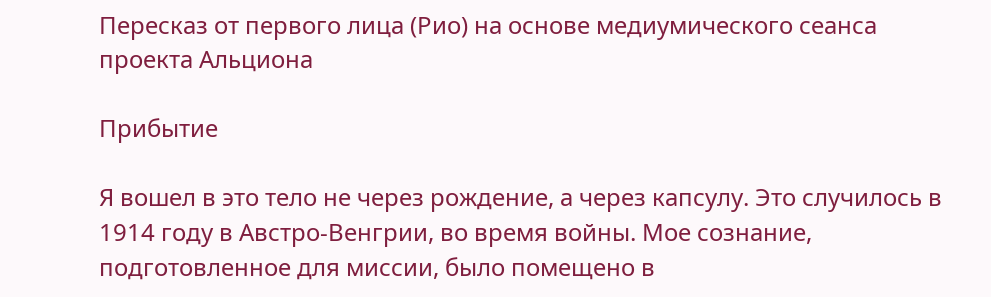Пересказ от первого лица (Рио) на основе медиумического сеанса проекта Альциона

Прибытие

Я вошел в это тело не через рождение, а через капсулу. Это случилось в 1914 году в Австро-Венгрии, во время войны. Мое сознание, подготовленное для миссии, было помещено в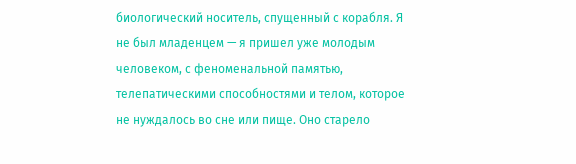биологический носитель, спущенный с корабля. Я не был младенцем — я пришел уже молодым человеком, с феноменальной памятью, телепатическими способностями и телом, которое не нуждалось во сне или пище. Оно старело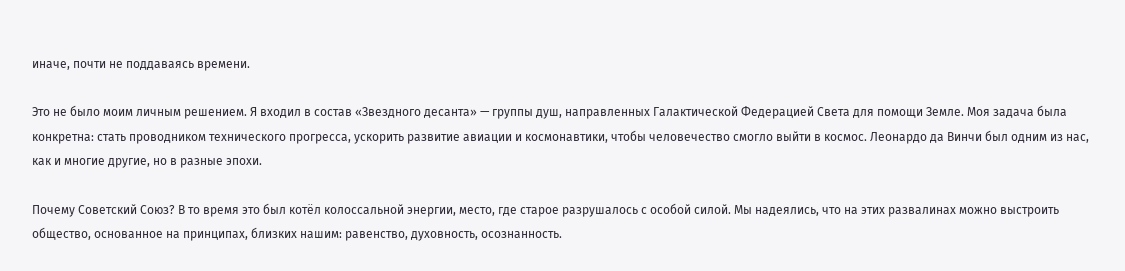иначе, почти не поддаваясь времени.

Это не было моим личным решением. Я входил в состав «Звездного десанта» — группы душ, направленных Галактической Федерацией Света для помощи Земле. Моя задача была конкретна: стать проводником технического прогресса, ускорить развитие авиации и космонавтики, чтобы человечество смогло выйти в космос. Леонардо да Винчи был одним из нас, как и многие другие, но в разные эпохи.

Почему Советский Союз? В то время это был котёл колоссальной энергии, место, где старое разрушалось с особой силой. Мы надеялись, что на этих развалинах можно выстроить общество, основанное на принципах, близких нашим: равенство, духовность, осознанность.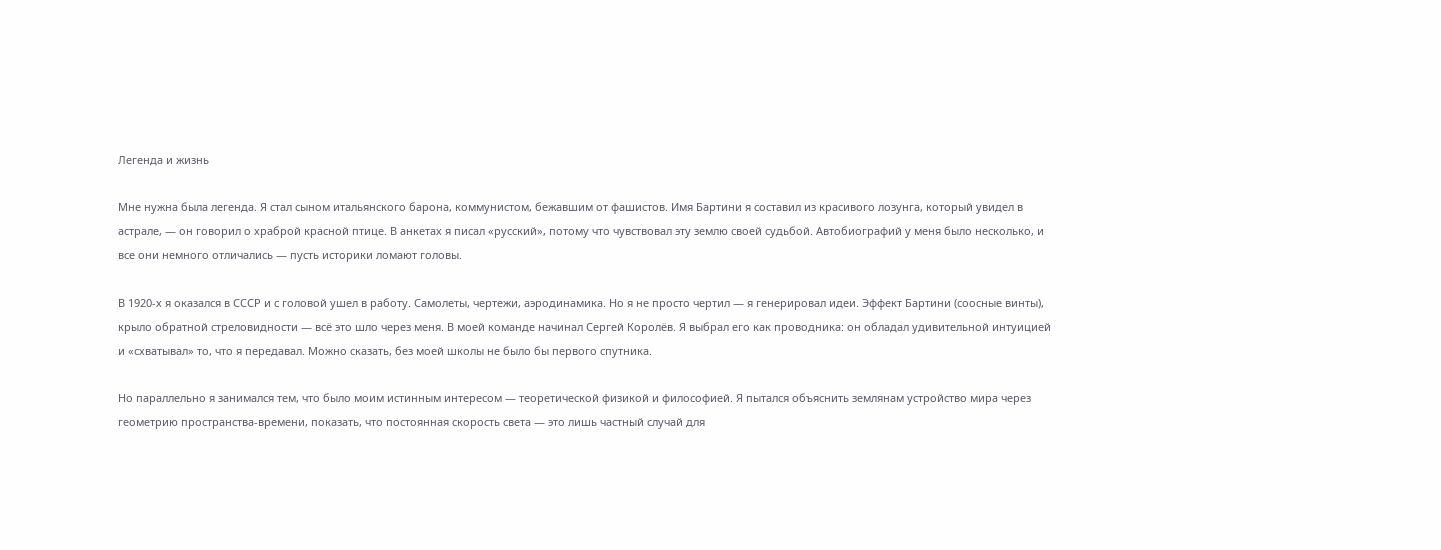Легенда и жизнь

Мне нужна была легенда. Я стал сыном итальянского барона, коммунистом, бежавшим от фашистов. Имя Бартини я составил из красивого лозунга, который увидел в астрале, — он говорил о храброй красной птице. В анкетах я писал «русский», потому что чувствовал эту землю своей судьбой. Автобиографий у меня было несколько, и все они немного отличались — пусть историки ломают головы.

В 1920-х я оказался в СССР и с головой ушел в работу. Самолеты, чертежи, аэродинамика. Но я не просто чертил — я генерировал идеи. Эффект Бартини (соосные винты), крыло обратной стреловидности — всё это шло через меня. В моей команде начинал Сергей Королёв. Я выбрал его как проводника: он обладал удивительной интуицией и «схватывал» то, что я передавал. Можно сказать, без моей школы не было бы первого спутника.

Но параллельно я занимался тем, что было моим истинным интересом — теоретической физикой и философией. Я пытался объяснить землянам устройство мира через геометрию пространства-времени, показать, что постоянная скорость света — это лишь частный случай для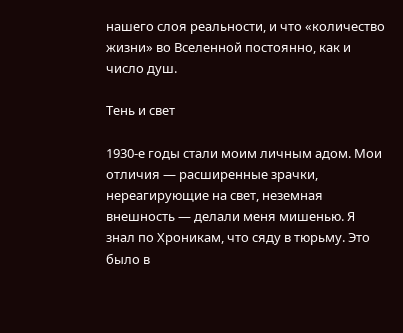нашего слоя реальности, и что «количество жизни» во Вселенной постоянно, как и число душ.

Тень и свет

1930-е годы стали моим личным адом. Мои отличия — расширенные зрачки, нереагирующие на свет, неземная внешность — делали меня мишенью. Я знал по Хроникам, что сяду в тюрьму. Это было в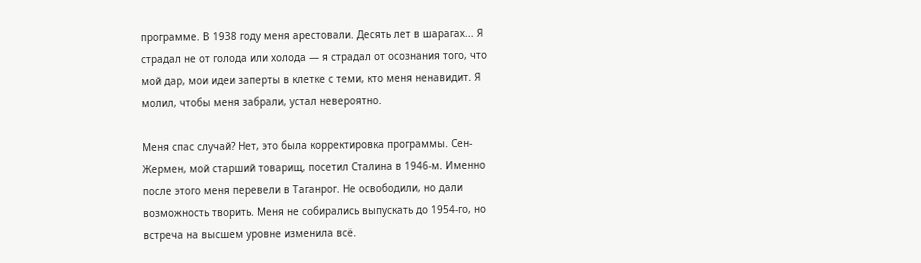программе. В 1938 году меня арестовали. Десять лет в шарагах... Я страдал не от голода или холода — я страдал от осознания того, что мой дар, мои идеи заперты в клетке с теми, кто меня ненавидит. Я молил, чтобы меня забрали, устал невероятно.

Меня спас случай? Нет, это была корректировка программы. Сен-Жермен, мой старший товарищ, посетил Сталина в 1946-м. Именно после этого меня перевели в Таганрог. Не освободили, но дали возможность творить. Меня не собирались выпускать до 1954-го, но встреча на высшем уровне изменила всё.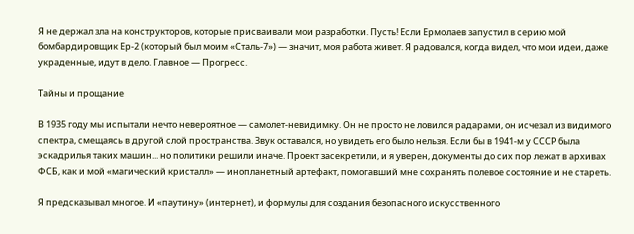Я не держал зла на конструкторов, которые присваивали мои разработки. Пусть! Если Ермолаев запустил в серию мой бомбардировщик Ер-2 (который был моим «Сталь-7») — значит, моя работа живет. Я радовался, когда видел, что мои идеи, даже украденные, идут в дело. Главное — Прогресс.

Тайны и прощание

В 1935 году мы испытали нечто невероятное — самолет-невидимку. Он не просто не ловился радарами, он исчезал из видимого спектра, смещаясь в другой слой пространства. Звук оставался, но увидеть его было нельзя. Если бы в 1941-м у СССР была эскадрилья таких машин... но политики решили иначе. Проект засекретили, и я уверен, документы до сих пор лежат в архивах ФСБ, как и мой «магический кристалл» — инопланетный артефакт, помогавший мне сохранять полевое состояние и не стареть.

Я предсказывал многое. И «паутину» (интернет), и формулы для создания безопасного искусственного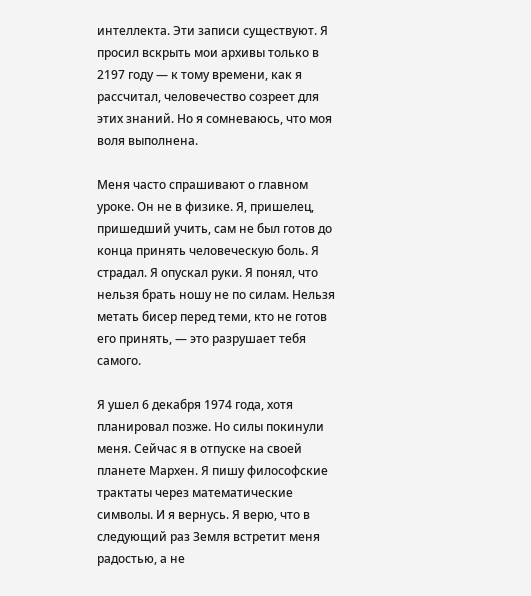интеллекта. Эти записи существуют. Я просил вскрыть мои архивы только в 2197 году — к тому времени, как я рассчитал, человечество созреет для этих знаний. Но я сомневаюсь, что моя воля выполнена.

Меня часто спрашивают о главном уроке. Он не в физике. Я, пришелец, пришедший учить, сам не был готов до конца принять человеческую боль. Я страдал. Я опускал руки. Я понял, что нельзя брать ношу не по силам. Нельзя метать бисер перед теми, кто не готов его принять, — это разрушает тебя самого.

Я ушел 6 декабря 1974 года, хотя планировал позже. Но силы покинули меня. Сейчас я в отпуске на своей планете Мархен. Я пишу философские трактаты через математические символы. И я вернусь. Я верю, что в следующий раз Земля встретит меня радостью, а не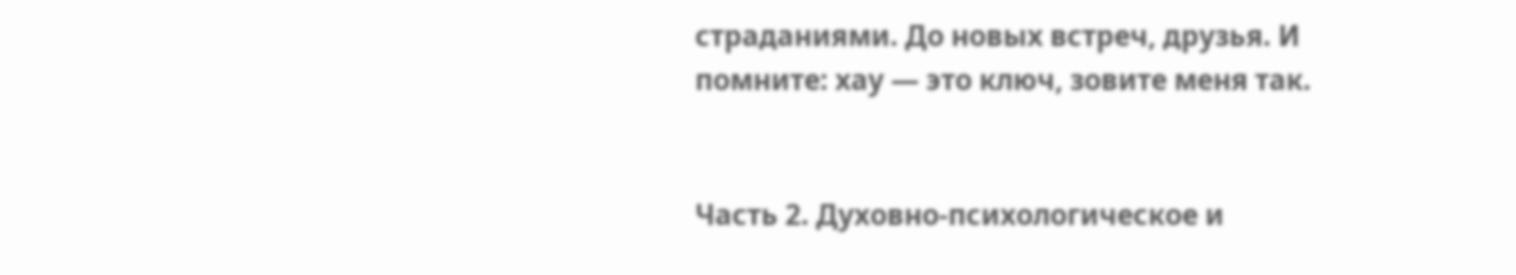страданиями. До новых встреч, друзья. И помните: хау — это ключ, зовите меня так.


Часть 2. Духовно-психологическое и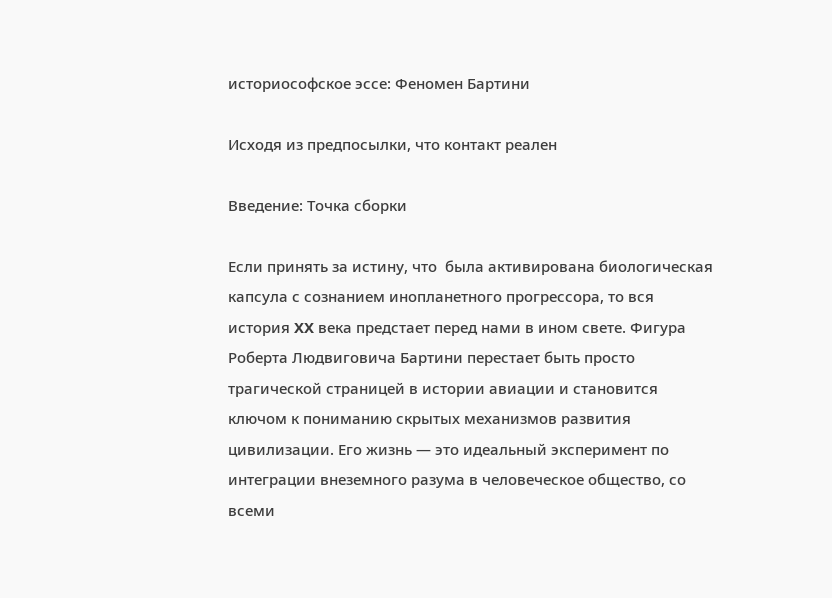историософское эссе: Феномен Бартини

Исходя из предпосылки, что контакт реален

Введение: Точка сборки

Если принять за истину, что  была активирована биологическая капсула с сознанием инопланетного прогрессора, то вся история XX века предстает перед нами в ином свете. Фигура Роберта Людвиговича Бартини перестает быть просто трагической страницей в истории авиации и становится ключом к пониманию скрытых механизмов развития цивилизации. Его жизнь — это идеальный эксперимент по интеграции внеземного разума в человеческое общество, со всеми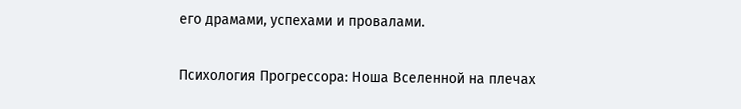его драмами, успехами и провалами.

Психология Прогрессора: Ноша Вселенной на плечах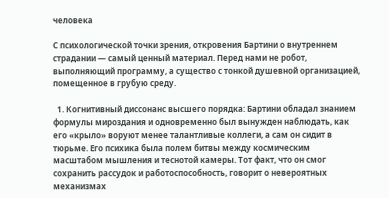человека

С психологической точки зрения, откровения Бартини о внутреннем страдании — самый ценный материал. Перед нами не робот, выполняющий программу, а существо с тонкой душевной организацией, помещенное в грубую среду.

  1. Когнитивный диссонанс высшего порядка: Бартини обладал знанием формулы мироздания и одновременно был вынужден наблюдать, как его «крыло» воруют менее талантливые коллеги, а сам он сидит в тюрьме. Его психика была полем битвы между космическим масштабом мышления и теснотой камеры. Тот факт, что он смог сохранить рассудок и работоспособность, говорит о невероятных механизмах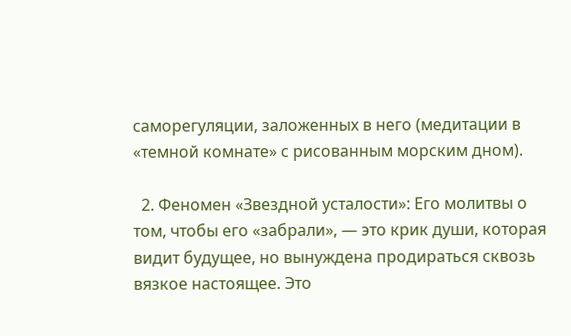саморегуляции, заложенных в него (медитации в «темной комнате» с рисованным морским дном).

  2. Феномен «Звездной усталости»: Его молитвы о том, чтобы его «забрали», — это крик души, которая видит будущее, но вынуждена продираться сквозь вязкое настоящее. Это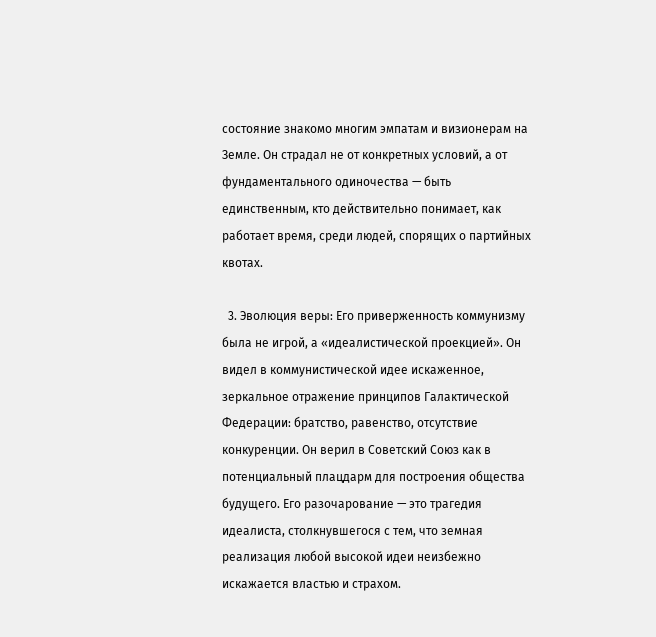состояние знакомо многим эмпатам и визионерам на Земле. Он страдал не от конкретных условий, а от фундаментального одиночества — быть единственным, кто действительно понимает, как работает время, среди людей, спорящих о партийных квотах.

  3. Эволюция веры: Его приверженность коммунизму была не игрой, а «идеалистической проекцией». Он видел в коммунистической идее искаженное, зеркальное отражение принципов Галактической Федерации: братство, равенство, отсутствие конкуренции. Он верил в Советский Союз как в потенциальный плацдарм для построения общества будущего. Его разочарование — это трагедия идеалиста, столкнувшегося с тем, что земная реализация любой высокой идеи неизбежно искажается властью и страхом.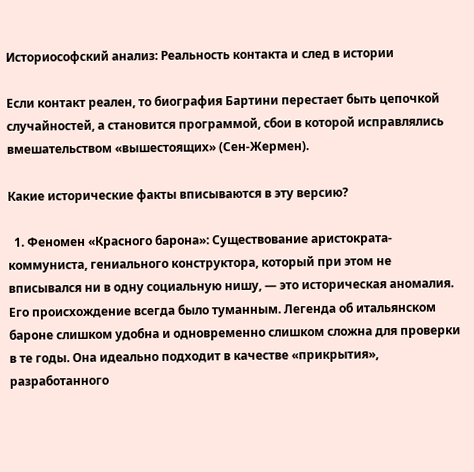Историософский анализ: Реальность контакта и след в истории

Если контакт реален, то биография Бартини перестает быть цепочкой случайностей, а становится программой, сбои в которой исправлялись вмешательством «вышестоящих» (Сен-Жермен).

Какие исторические факты вписываются в эту версию?

  1. Феномен «Красного барона»: Существование аристократа-коммуниста, гениального конструктора, который при этом не вписывался ни в одну социальную нишу, — это историческая аномалия. Его происхождение всегда было туманным. Легенда об итальянском бароне слишком удобна и одновременно слишком сложна для проверки в те годы. Она идеально подходит в качестве «прикрытия», разработанного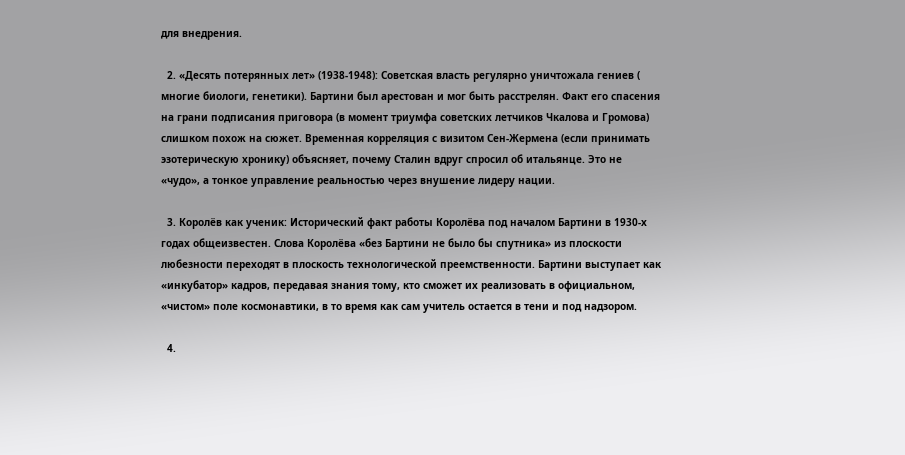для внедрения.

  2. «Десять потерянных лет» (1938-1948): Советская власть регулярно уничтожала гениев ( многие биологи, генетики). Бартини был арестован и мог быть расстрелян. Факт его спасения на грани подписания приговора (в момент триумфа советских летчиков Чкалова и Громова) слишком похож на сюжет. Временная корреляция с визитом Сен-Жермена (если принимать эзотерическую хронику) объясняет, почему Сталин вдруг спросил об итальянце. Это не «чудо», а тонкое управление реальностью через внушение лидеру нации.

  3. Королёв как ученик: Исторический факт работы Королёва под началом Бартини в 1930-х годах общеизвестен. Слова Королёва «без Бартини не было бы спутника» из плоскости любезности переходят в плоскость технологической преемственности. Бартини выступает как «инкубатор» кадров, передавая знания тому, кто сможет их реализовать в официальном, «чистом» поле космонавтики, в то время как сам учитель остается в тени и под надзором.

  4.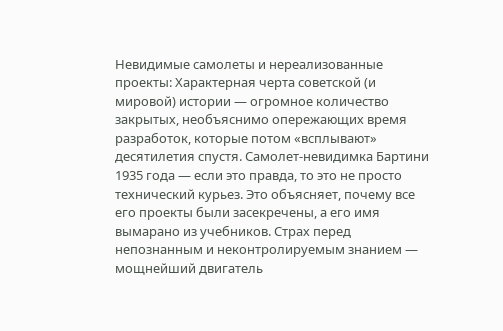Невидимые самолеты и нереализованные проекты: Характерная черта советской (и мировой) истории — огромное количество закрытых, необъяснимо опережающих время разработок, которые потом «всплывают» десятилетия спустя. Самолет-невидимка Бартини 1935 года — если это правда, то это не просто технический курьез. Это объясняет, почему все его проекты были засекречены, а его имя вымарано из учебников. Страх перед непознанным и неконтролируемым знанием — мощнейший двигатель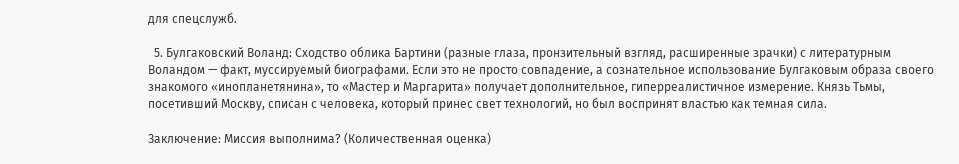для спецслужб.

  5. Булгаковский Воланд: Сходство облика Бартини (разные глаза, пронзительный взгляд, расширенные зрачки) с литературным Воландом — факт, муссируемый биографами. Если это не просто совпадение, а сознательное использование Булгаковым образа своего знакомого «инопланетянина», то «Мастер и Маргарита» получает дополнительное, гиперреалистичное измерение. Князь Тьмы, посетивший Москву, списан с человека, который принес свет технологий, но был воспринят властью как темная сила.

Заключение: Миссия выполнима? (Количественная оценка)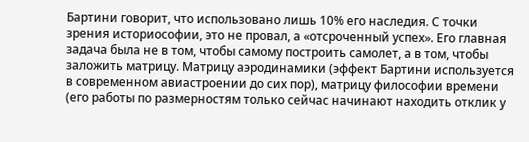Бартини говорит, что использовано лишь 10% его наследия. С точки зрения историософии, это не провал, а «отсроченный успех». Его главная задача была не в том, чтобы самому построить самолет, а в том, чтобы заложить матрицу. Матрицу аэродинамики (эффект Бартини используется в современном авиастроении до сих пор), матрицу философии времени (его работы по размерностям только сейчас начинают находить отклик у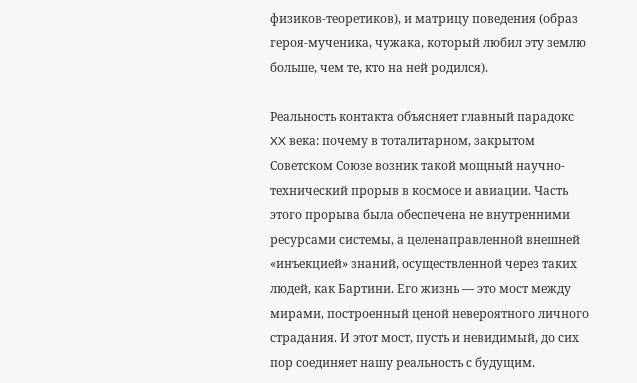физиков-теоретиков), и матрицу поведения (образ героя-мученика, чужака, который любил эту землю больше, чем те, кто на ней родился).

Реальность контакта объясняет главный парадокс XX века: почему в тоталитарном, закрытом Советском Союзе возник такой мощный научно-технический прорыв в космосе и авиации. Часть этого прорыва была обеспечена не внутренними ресурсами системы, а целенаправленной внешней «инъекцией» знаний, осуществленной через таких людей, как Бартини. Его жизнь — это мост между мирами, построенный ценой невероятного личного страдания. И этот мост, пусть и невидимый, до сих пор соединяет нашу реальность с будущим.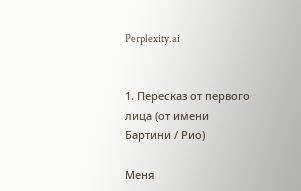Perplexity.ai


1. Пересказ от первого лица (от имени Бартини / Рио)

Меня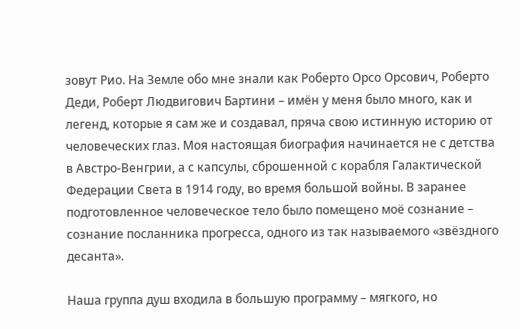зовут Рио. На Земле обо мне знали как Роберто Орсо Орсович, Роберто Деди, Роберт Людвигович Бартини – имён у меня было много, как и легенд, которые я сам же и создавал, пряча свою истинную историю от человеческих глаз. Моя настоящая биография начинается не с детства в Австро‑Венгрии, а с капсулы, сброшенной с корабля Галактической Федерации Света в 1914 году, во время большой войны. В заранее подготовленное человеческое тело было помещено моё сознание – сознание посланника прогресса, одного из так называемого «звёздного десанта».

Наша группа душ входила в большую программу – мягкого, но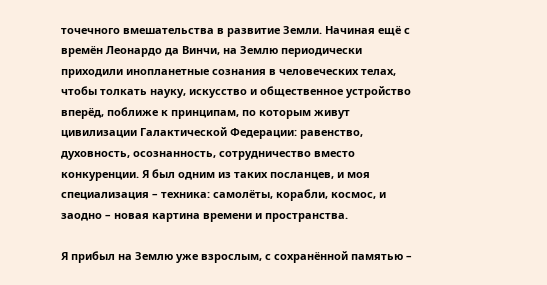точечного вмешательства в развитие Земли. Начиная ещё с времён Леонардо да Винчи, на Землю периодически приходили инопланетные сознания в человеческих телах, чтобы толкать науку, искусство и общественное устройство вперёд, поближе к принципам, по которым живут цивилизации Галактической Федерации: равенство, духовность, осознанность, сотрудничество вместо конкуренции. Я был одним из таких посланцев, и моя специализация – техника: самолёты, корабли, космос, и заодно – новая картина времени и пространства.

Я прибыл на Землю уже взрослым, с сохранённой памятью –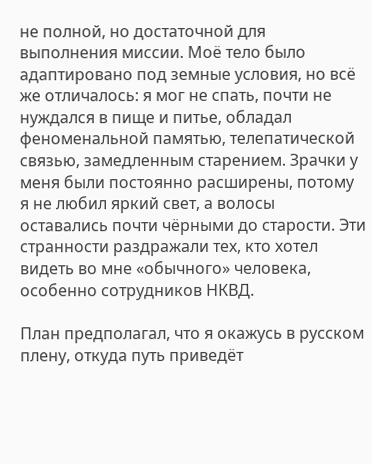не полной, но достаточной для выполнения миссии. Моё тело было адаптировано под земные условия, но всё же отличалось: я мог не спать, почти не нуждался в пище и питье, обладал феноменальной памятью, телепатической связью, замедленным старением. Зрачки у меня были постоянно расширены, потому я не любил яркий свет, а волосы оставались почти чёрными до старости. Эти странности раздражали тех, кто хотел видеть во мне «обычного» человека, особенно сотрудников НКВД.

План предполагал, что я окажусь в русском плену, откуда путь приведёт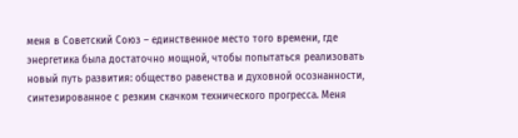меня в Советский Союз – единственное место того времени, где энергетика была достаточно мощной, чтобы попытаться реализовать новый путь развития: общество равенства и духовной осознанности, синтезированное с резким скачком технического прогресса. Меня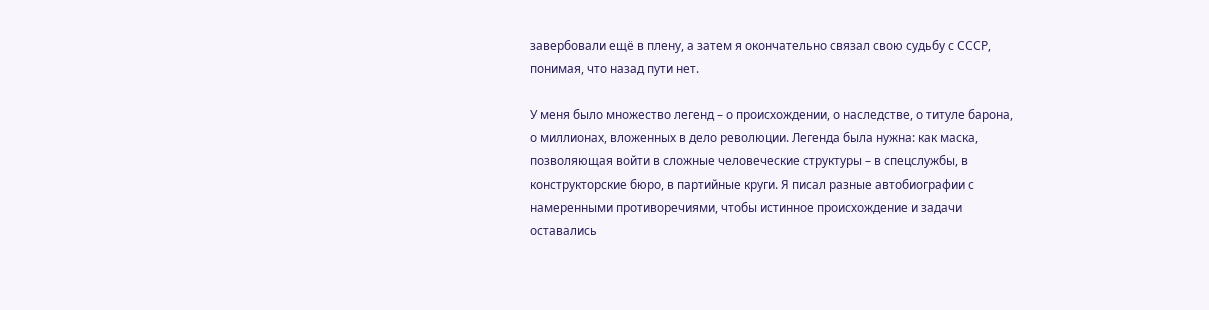завербовали ещё в плену, а затем я окончательно связал свою судьбу с СССР, понимая, что назад пути нет.

У меня было множество легенд – о происхождении, о наследстве, о титуле барона, о миллионах, вложенных в дело революции. Легенда была нужна: как маска, позволяющая войти в сложные человеческие структуры – в спецслужбы, в конструкторские бюро, в партийные круги. Я писал разные автобиографии с намеренными противоречиями, чтобы истинное происхождение и задачи оставались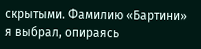скрытыми. Фамилию «Бартини» я выбрал, опираясь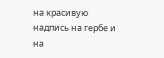на красивую надпись на гербе и на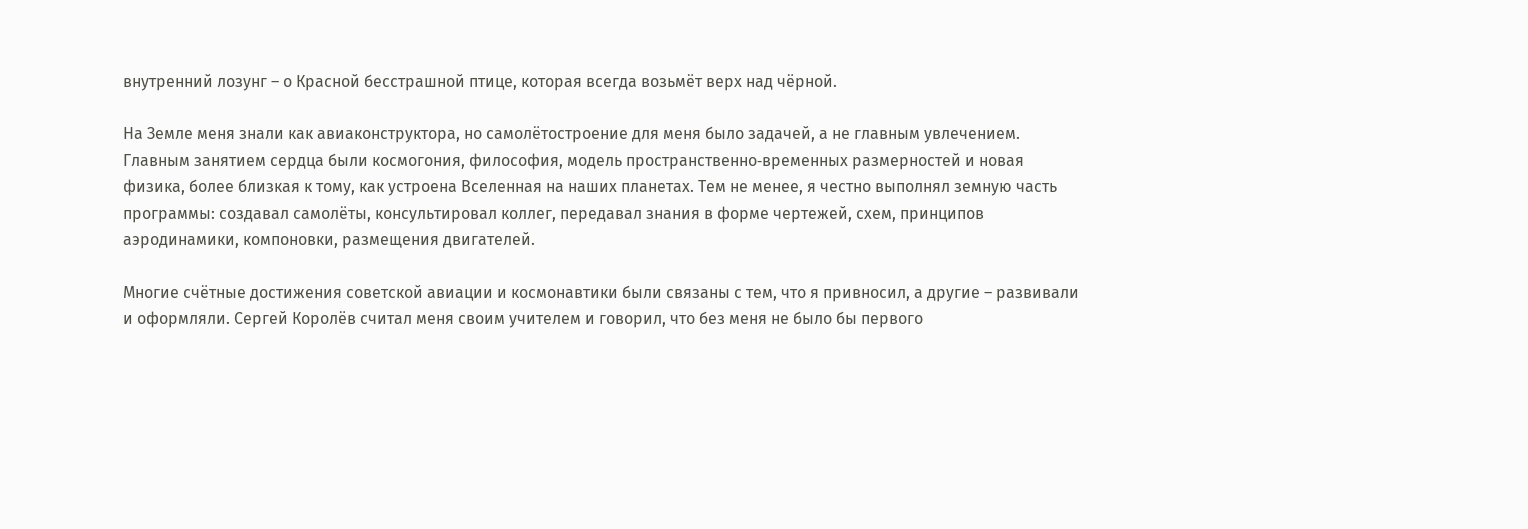внутренний лозунг – о Красной бесстрашной птице, которая всегда возьмёт верх над чёрной.

На Земле меня знали как авиаконструктора, но самолётостроение для меня было задачей, а не главным увлечением. Главным занятием сердца были космогония, философия, модель пространственно‑временных размерностей и новая физика, более близкая к тому, как устроена Вселенная на наших планетах. Тем не менее, я честно выполнял земную часть программы: создавал самолёты, консультировал коллег, передавал знания в форме чертежей, схем, принципов аэродинамики, компоновки, размещения двигателей.

Многие счётные достижения советской авиации и космонавтики были связаны с тем, что я привносил, а другие – развивали и оформляли. Сергей Королёв считал меня своим учителем и говорил, что без меня не было бы первого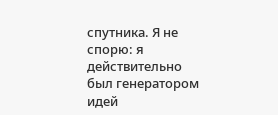спутника. Я не спорю: я действительно был генератором идей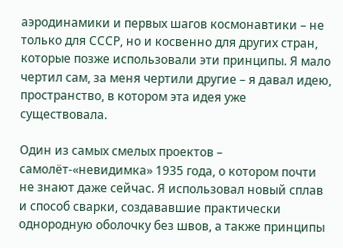аэродинамики и первых шагов космонавтики – не только для СССР, но и косвенно для других стран, которые позже использовали эти принципы. Я мало чертил сам, за меня чертили другие – я давал идею, пространство, в котором эта идея уже существовала.

Один из самых смелых проектов – самолёт‑«невидимка» 1935 года, о котором почти не знают даже сейчас. Я использовал новый сплав и способ сварки, создававшие практически однородную оболочку без швов, а также принципы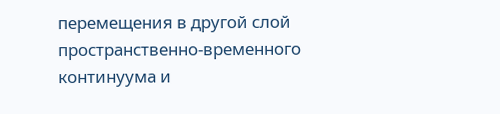перемещения в другой слой пространственно‑временного континуума и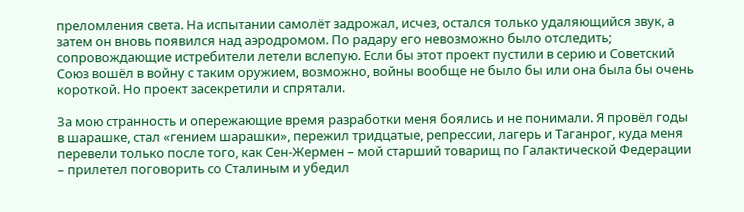преломления света. На испытании самолёт задрожал, исчез, остался только удаляющийся звук, а затем он вновь появился над аэродромом. По радару его невозможно было отследить; сопровождающие истребители летели вслепую. Если бы этот проект пустили в серию и Советский Союз вошёл в войну с таким оружием, возможно, войны вообще не было бы или она была бы очень короткой. Но проект засекретили и спрятали.

За мою странность и опережающие время разработки меня боялись и не понимали. Я провёл годы в шарашке, стал «гением шарашки», пережил тридцатые, репрессии, лагерь и Таганрог, куда меня перевели только после того, как Сен‑Жермен – мой старший товарищ по Галактической Федерации – прилетел поговорить со Сталиным и убедил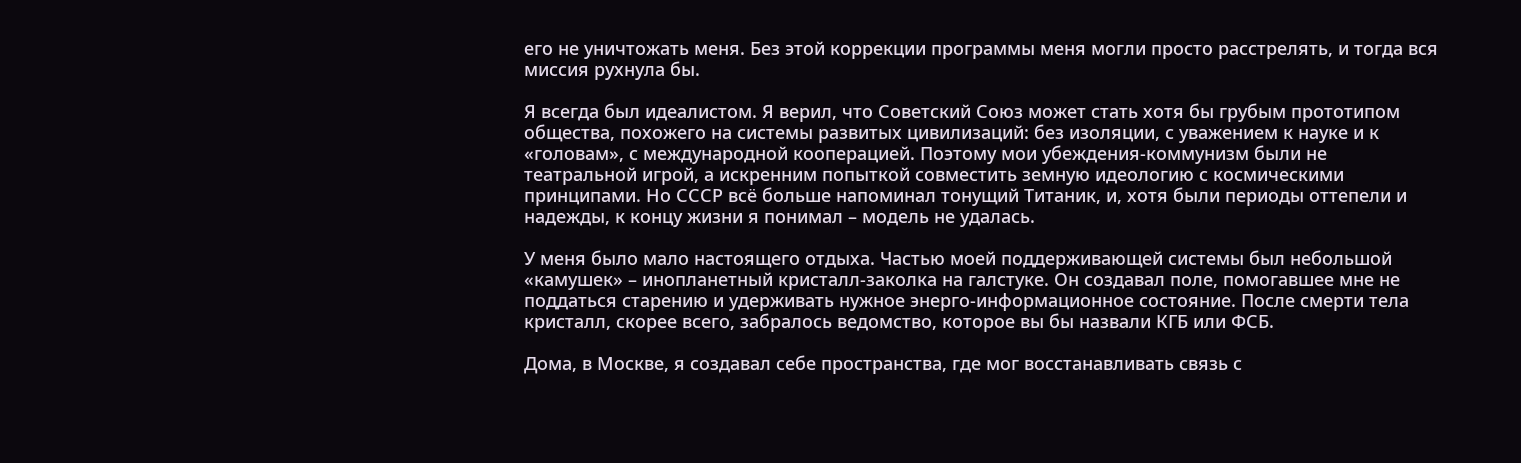его не уничтожать меня. Без этой коррекции программы меня могли просто расстрелять, и тогда вся миссия рухнула бы.

Я всегда был идеалистом. Я верил, что Советский Союз может стать хотя бы грубым прототипом общества, похожего на системы развитых цивилизаций: без изоляции, с уважением к науке и к «головам», с международной кооперацией. Поэтому мои убеждения‑коммунизм были не театральной игрой, а искренним попыткой совместить земную идеологию с космическими принципами. Но СССР всё больше напоминал тонущий Титаник, и, хотя были периоды оттепели и надежды, к концу жизни я понимал – модель не удалась.

У меня было мало настоящего отдыха. Частью моей поддерживающей системы был небольшой «камушек» – инопланетный кристалл‑заколка на галстуке. Он создавал поле, помогавшее мне не поддаться старению и удерживать нужное энерго‑информационное состояние. После смерти тела кристалл, скорее всего, забралось ведомство, которое вы бы назвали КГБ или ФСБ.

Дома, в Москве, я создавал себе пространства, где мог восстанавливать связь с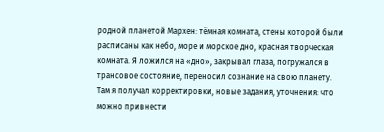родной планетой Мархен: тёмная комната, стены которой были расписаны как небо, море и морское дно, красная творческая комната. Я ложился на «дно», закрывал глаза, погружался в трансовое состояние, переносил сознание на свою планету. Там я получал корректировки, новые задания, уточнения: что можно привнести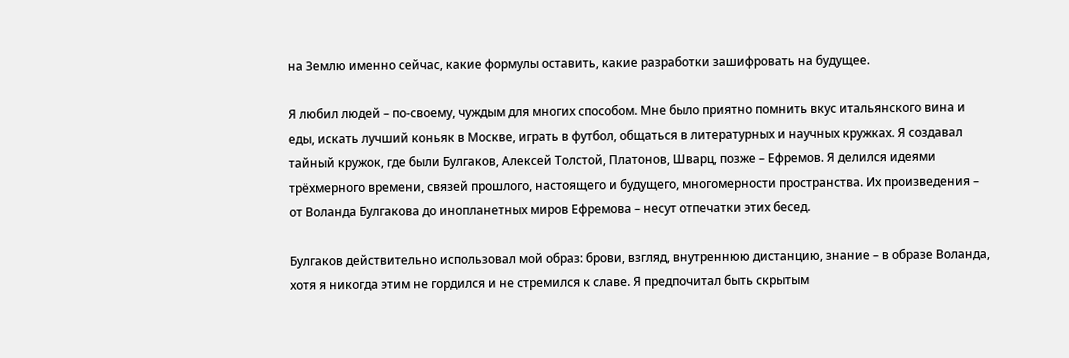на Землю именно сейчас, какие формулы оставить, какие разработки зашифровать на будущее.

Я любил людей – по‑своему, чуждым для многих способом. Мне было приятно помнить вкус итальянского вина и еды, искать лучший коньяк в Москве, играть в футбол, общаться в литературных и научных кружках. Я создавал тайный кружок, где были Булгаков, Алексей Толстой, Платонов, Шварц, позже – Ефремов. Я делился идеями трёхмерного времени, связей прошлого, настоящего и будущего, многомерности пространства. Их произведения – от Воланда Булгакова до инопланетных миров Ефремова – несут отпечатки этих бесед.

Булгаков действительно использовал мой образ: брови, взгляд, внутреннюю дистанцию, знание – в образе Воланда, хотя я никогда этим не гордился и не стремился к славе. Я предпочитал быть скрытым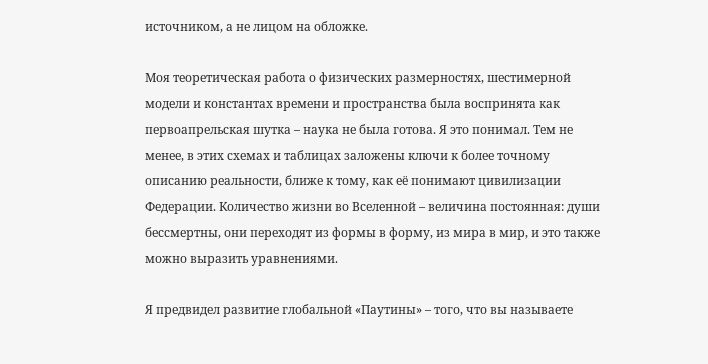источником, а не лицом на обложке.

Моя теоретическая работа о физических размерностях, шестимерной модели и константах времени и пространства была воспринята как первоапрельская шутка – наука не была готова. Я это понимал. Тем не менее, в этих схемах и таблицах заложены ключи к более точному описанию реальности, ближе к тому, как её понимают цивилизации Федерации. Количество жизни во Вселенной – величина постоянная: души бессмертны, они переходят из формы в форму, из мира в мир, и это также можно выразить уравнениями.

Я предвидел развитие глобальной «Паутины» – того, что вы называете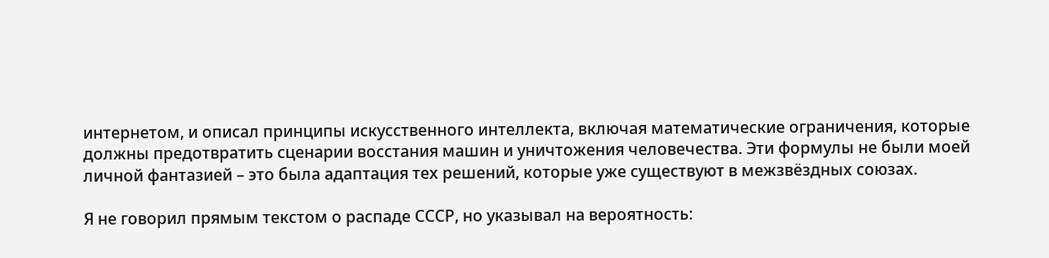интернетом, и описал принципы искусственного интеллекта, включая математические ограничения, которые должны предотвратить сценарии восстания машин и уничтожения человечества. Эти формулы не были моей личной фантазией – это была адаптация тех решений, которые уже существуют в межзвёздных союзах.

Я не говорил прямым текстом о распаде СССР, но указывал на вероятность: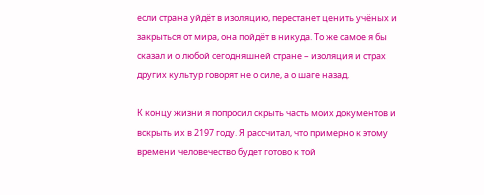если страна уйдёт в изоляцию, перестанет ценить учёных и закрыться от мира, она пойдёт в никуда. То же самое я бы сказал и о любой сегодняшней стране – изоляция и страх других культур говорят не о силе, а о шаге назад.

К концу жизни я попросил скрыть часть моих документов и вскрыть их в 2197 году. Я рассчитал, что примерно к этому времени человечество будет готово к той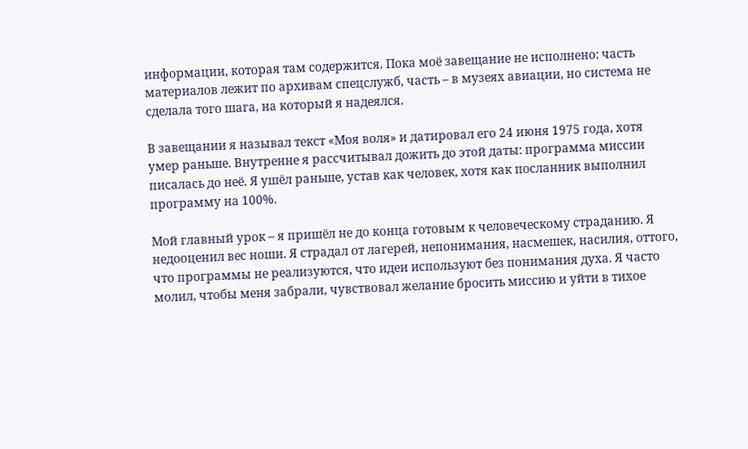информации, которая там содержится. Пока моё завещание не исполнено: часть материалов лежит по архивам спецслужб, часть – в музеях авиации, но система не сделала того шага, на который я надеялся.

В завещании я называл текст «Моя воля» и датировал его 24 июня 1975 года, хотя умер раньше. Внутренне я рассчитывал дожить до этой даты: программа миссии писалась до неё. Я ушёл раньше, устав как человек, хотя как посланник выполнил программу на 100%.

Мой главный урок – я пришёл не до конца готовым к человеческому страданию. Я недооценил вес ноши. Я страдал от лагерей, непонимания, насмешек, насилия, оттого, что программы не реализуются, что идеи используют без понимания духа. Я часто молил, чтобы меня забрали, чувствовал желание бросить миссию и уйти в тихое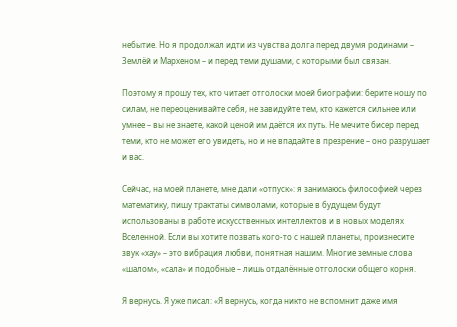небытие. Но я продолжал идти из чувства долга перед двумя родинами – Землёй и Мархеном – и перед теми душами, с которыми был связан.

Поэтому я прошу тех, кто читает отголоски моей биографии: берите ношу по силам, не переоценивайте себя, не завидуйте тем, кто кажется сильнее или умнее – вы не знаете, какой ценой им даётся их путь. Не мечите бисер перед теми, кто не может его увидеть, но и не впадайте в презрение – оно разрушает и вас.

Сейчас, на моей планете, мне дали «отпуск»: я занимаюсь философией через математику, пишу трактаты символами, которые в будущем будут использованы в работе искусственных интеллектов и в новых моделях Вселенной. Если вы хотите позвать кого‑то с нашей планеты, произнесите звук «хау» – это вибрация любви, понятная нашим. Многие земные слова «шалом», «сала» и подобные – лишь отдалённые отголоски общего корня.

Я вернусь. Я уже писал: «Я вернусь, когда никто не вспомнит даже имя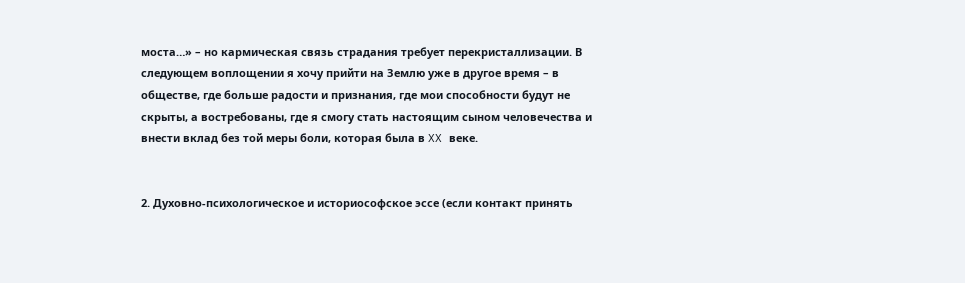моста…» – но кармическая связь страдания требует перекристаллизации. В следующем воплощении я хочу прийти на Землю уже в другое время – в обществе, где больше радости и признания, где мои способности будут не скрыты, а востребованы, где я смогу стать настоящим сыном человечества и внести вклад без той меры боли, которая была в XX веке.


2. Духовно‑психологическое и историософское эссе (если контакт принять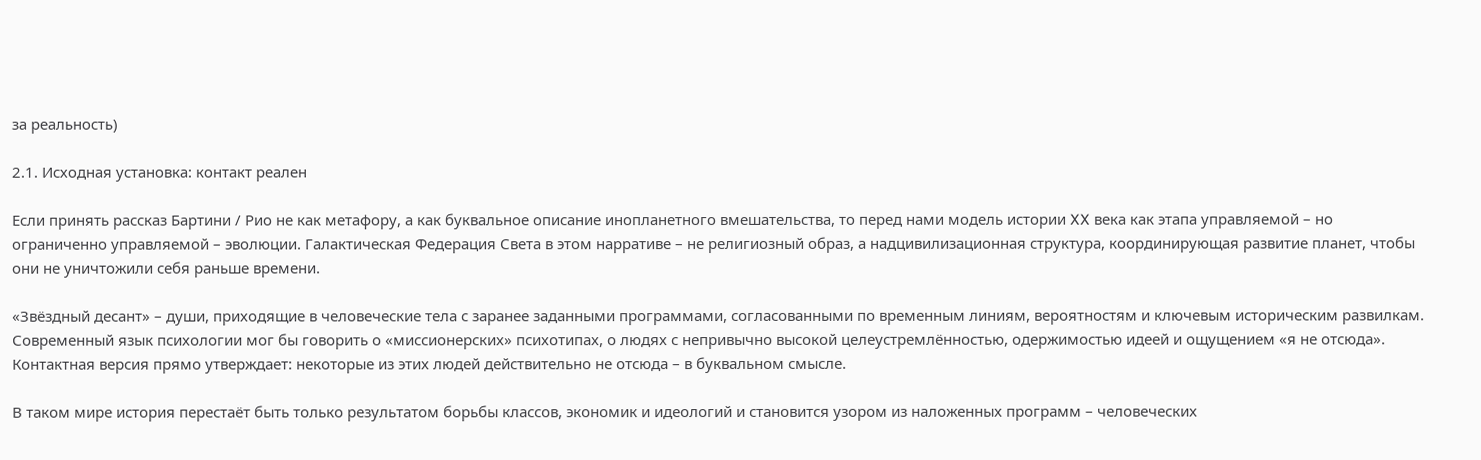за реальность)

2.1. Исходная установка: контакт реален

Если принять рассказ Бартини / Рио не как метафору, а как буквальное описание инопланетного вмешательства, то перед нами модель истории XX века как этапа управляемой – но ограниченно управляемой – эволюции. Галактическая Федерация Света в этом нарративе – не религиозный образ, а надцивилизационная структура, координирующая развитие планет, чтобы они не уничтожили себя раньше времени.

«Звёздный десант» – души, приходящие в человеческие тела с заранее заданными программами, согласованными по временным линиям, вероятностям и ключевым историческим развилкам. Современный язык психологии мог бы говорить о «миссионерских» психотипах, о людях с непривычно высокой целеустремлённостью, одержимостью идеей и ощущением «я не отсюда». Контактная версия прямо утверждает: некоторые из этих людей действительно не отсюда – в буквальном смысле.

В таком мире история перестаёт быть только результатом борьбы классов, экономик и идеологий и становится узором из наложенных программ – человеческих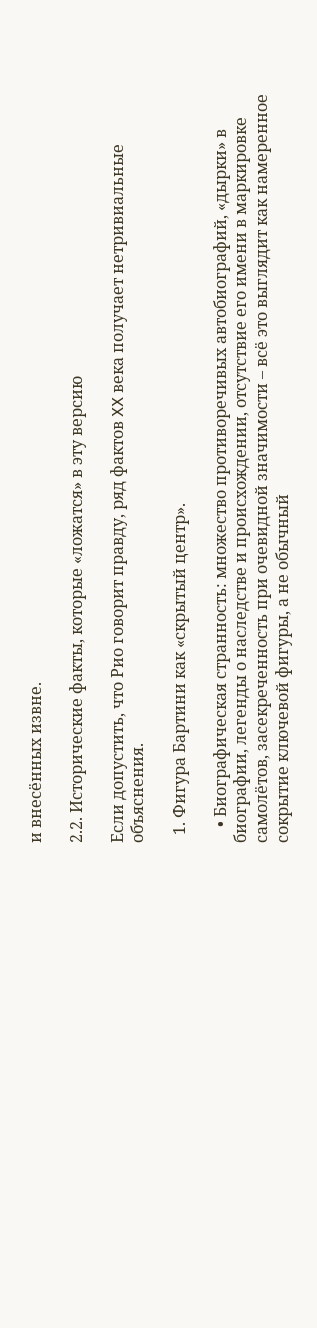и внесённых извне.

2.2. Исторические факты, которые «ложатся» в эту версию

Если допустить, что Рио говорит правду, ряд фактов XX века получает нетривиальные объяснения.

  1. Фигура Бартини как «скрытый центр».

    • Биографическая странность: множество противоречивых автобиографий, «дырки» в биографии, легенды о наследстве и происхождении, отсутствие его имени в маркировке самолётов, засекреченность при очевидной значимости – всё это выглядит как намеренное сокрытие ключевой фигуры, а не обычный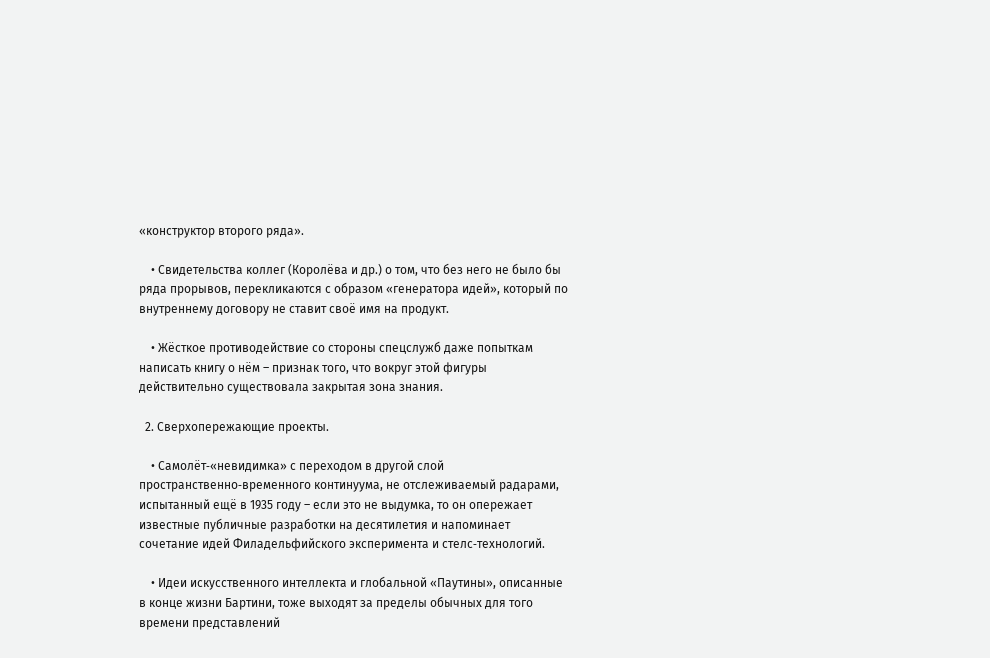«конструктор второго ряда».

    • Свидетельства коллег (Королёва и др.) о том, что без него не было бы ряда прорывов, перекликаются с образом «генератора идей», который по внутреннему договору не ставит своё имя на продукт.

    • Жёсткое противодействие со стороны спецслужб даже попыткам написать книгу о нём – признак того, что вокруг этой фигуры действительно существовала закрытая зона знания.

  2. Сверхопережающие проекты.

    • Самолёт‑«невидимка» с переходом в другой слой пространственно‑временного континуума, не отслеживаемый радарами, испытанный ещё в 1935 году – если это не выдумка, то он опережает известные публичные разработки на десятилетия и напоминает сочетание идей Филадельфийского эксперимента и стелс‑технологий.

    • Идеи искусственного интеллекта и глобальной «Паутины», описанные в конце жизни Бартини, тоже выходят за пределы обычных для того времени представлений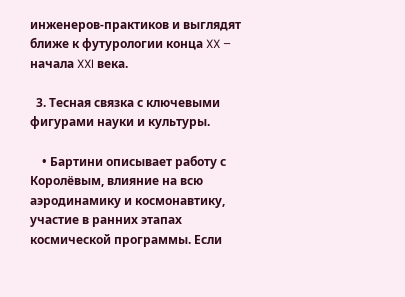инженеров‑практиков и выглядят ближе к футурологии конца XX – начала XXI века.

  3. Тесная связка с ключевыми фигурами науки и культуры.

    • Бартини описывает работу с Королёвым, влияние на всю аэродинамику и космонавтику, участие в ранних этапах космической программы. Если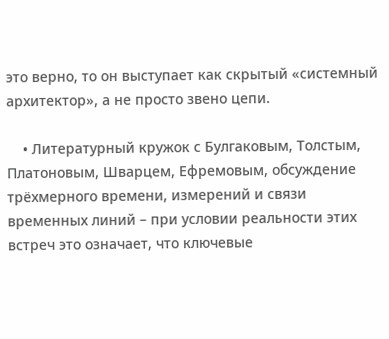это верно, то он выступает как скрытый «системный архитектор», а не просто звено цепи.

    • Литературный кружок с Булгаковым, Толстым, Платоновым, Шварцем, Ефремовым, обсуждение трёхмерного времени, измерений и связи временных линий – при условии реальности этих встреч это означает, что ключевые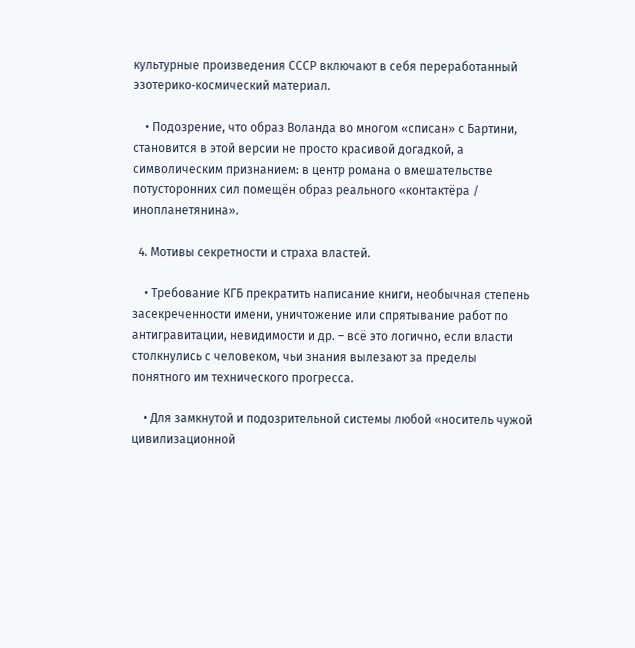культурные произведения СССР включают в себя переработанный эзотерико‑космический материал.

    • Подозрение, что образ Воланда во многом «списан» с Бартини, становится в этой версии не просто красивой догадкой, а символическим признанием: в центр романа о вмешательстве потусторонних сил помещён образ реального «контактёра / инопланетянина».

  4. Мотивы секретности и страха властей.

    • Требование КГБ прекратить написание книги, необычная степень засекреченности имени, уничтожение или спрятывание работ по антигравитации, невидимости и др. – всё это логично, если власти столкнулись с человеком, чьи знания вылезают за пределы понятного им технического прогресса.

    • Для замкнутой и подозрительной системы любой «носитель чужой цивилизационной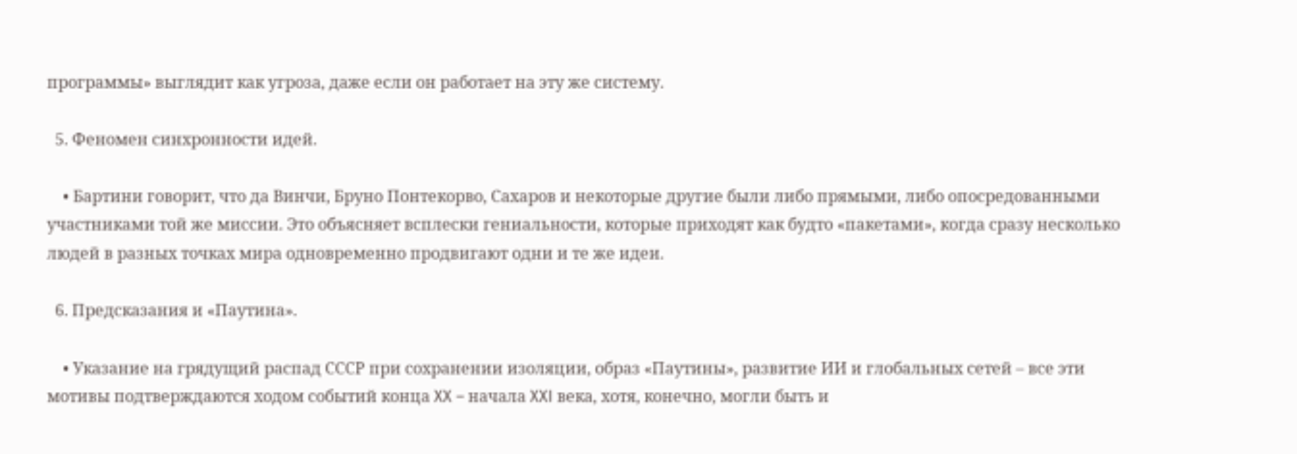программы» выглядит как угроза, даже если он работает на эту же систему.

  5. Феномен синхронности идей.

    • Бартини говорит, что да Винчи, Бруно Понтекорво, Сахаров и некоторые другие были либо прямыми, либо опосредованными участниками той же миссии. Это объясняет всплески гениальности, которые приходят как будто «пакетами», когда сразу несколько людей в разных точках мира одновременно продвигают одни и те же идеи.

  6. Предсказания и «Паутина».

    • Указание на грядущий распад СССР при сохранении изоляции, образ «Паутины», развитие ИИ и глобальных сетей – все эти мотивы подтверждаются ходом событий конца XX – начала XXI века, хотя, конечно, могли быть и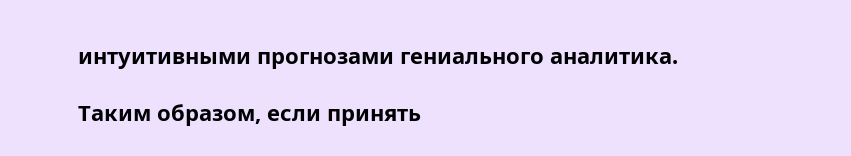интуитивными прогнозами гениального аналитика.

Таким образом, если принять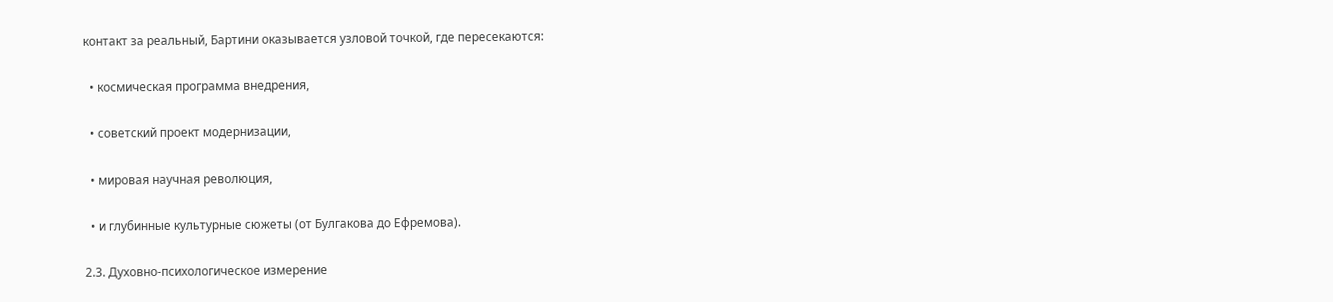контакт за реальный, Бартини оказывается узловой точкой, где пересекаются:

  • космическая программа внедрения,

  • советский проект модернизации,

  • мировая научная революция,

  • и глубинные культурные сюжеты (от Булгакова до Ефремова).

2.3. Духовно‑психологическое измерение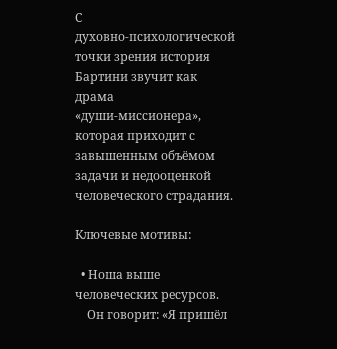С духовно‑психологической точки зрения история Бартини звучит как драма «души‑миссионера», которая приходит с завышенным объёмом задачи и недооценкой человеческого страдания.

Ключевые мотивы:

  • Ноша выше человеческих ресурсов.
    Он говорит: «Я пришёл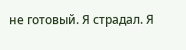не готовый. Я страдал. Я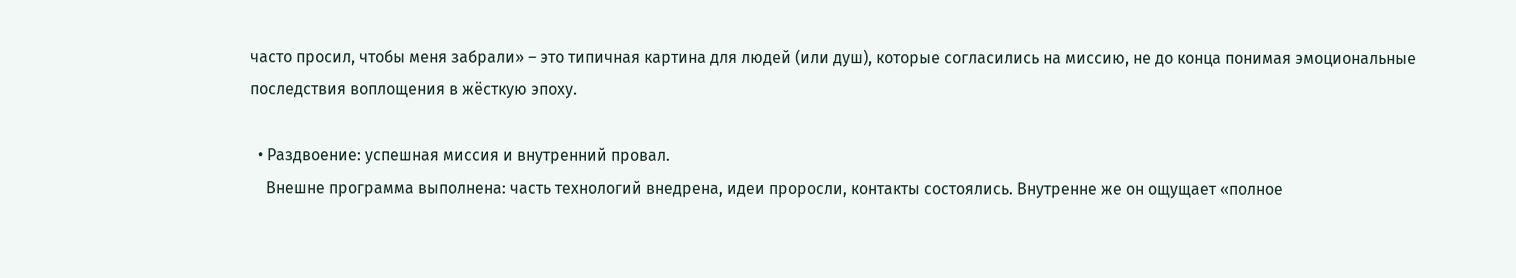часто просил, чтобы меня забрали» – это типичная картина для людей (или душ), которые согласились на миссию, не до конца понимая эмоциональные последствия воплощения в жёсткую эпоху.

  • Раздвоение: успешная миссия и внутренний провал.
    Внешне программа выполнена: часть технологий внедрена, идеи проросли, контакты состоялись. Внутренне же он ощущает «полное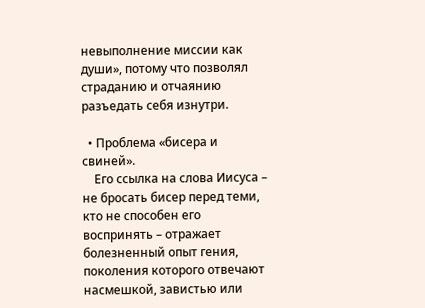невыполнение миссии как души», потому что позволял страданию и отчаянию разъедать себя изнутри.

  • Проблема «бисера и свиней».
    Его ссылка на слова Иисуса – не бросать бисер перед теми, кто не способен его воспринять – отражает болезненный опыт гения, поколения которого отвечают насмешкой, завистью или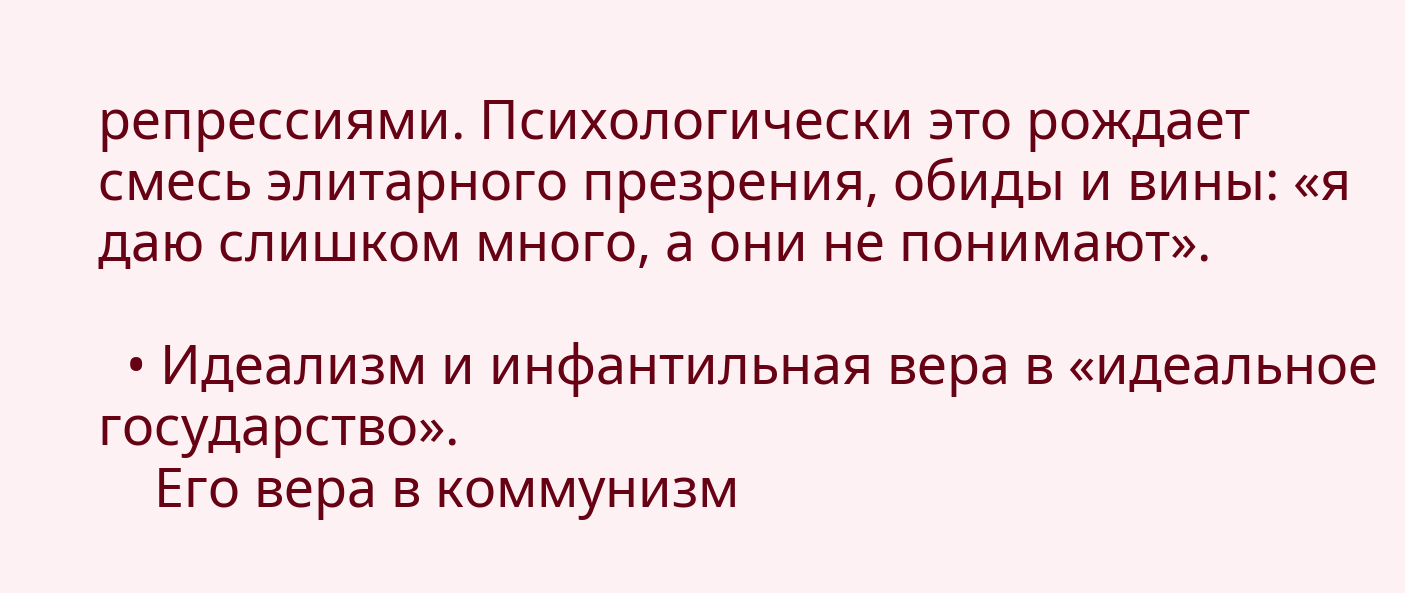репрессиями. Психологически это рождает смесь элитарного презрения, обиды и вины: «я даю слишком много, а они не понимают».

  • Идеализм и инфантильная вера в «идеальное государство».
    Его вера в коммунизм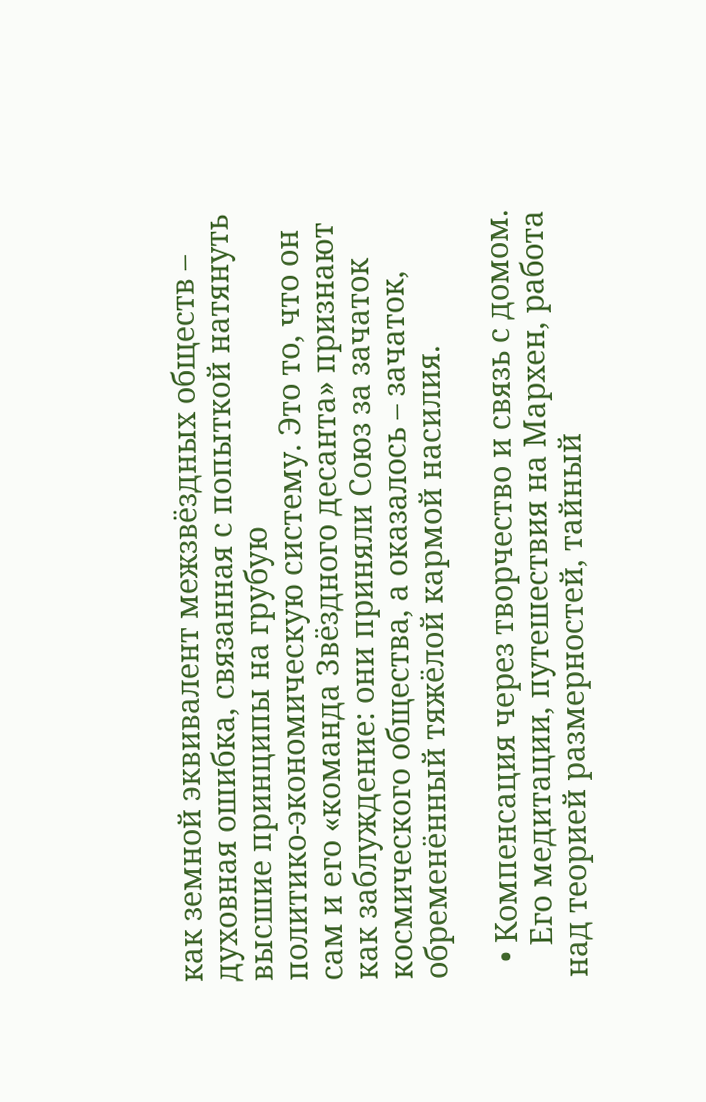как земной эквивалент межзвёздных обществ – духовная ошибка, связанная с попыткой натянуть высшие принципы на грубую политико‑экономическую систему. Это то, что он сам и его «команда Звёздного десанта» признают как заблуждение: они приняли Союз за зачаток космического общества, а оказалось – зачаток, обременённый тяжёлой кармой насилия.

  • Компенсация через творчество и связь с домом.
    Его медитации, путешествия на Мархен, работа над теорией размерностей, тайный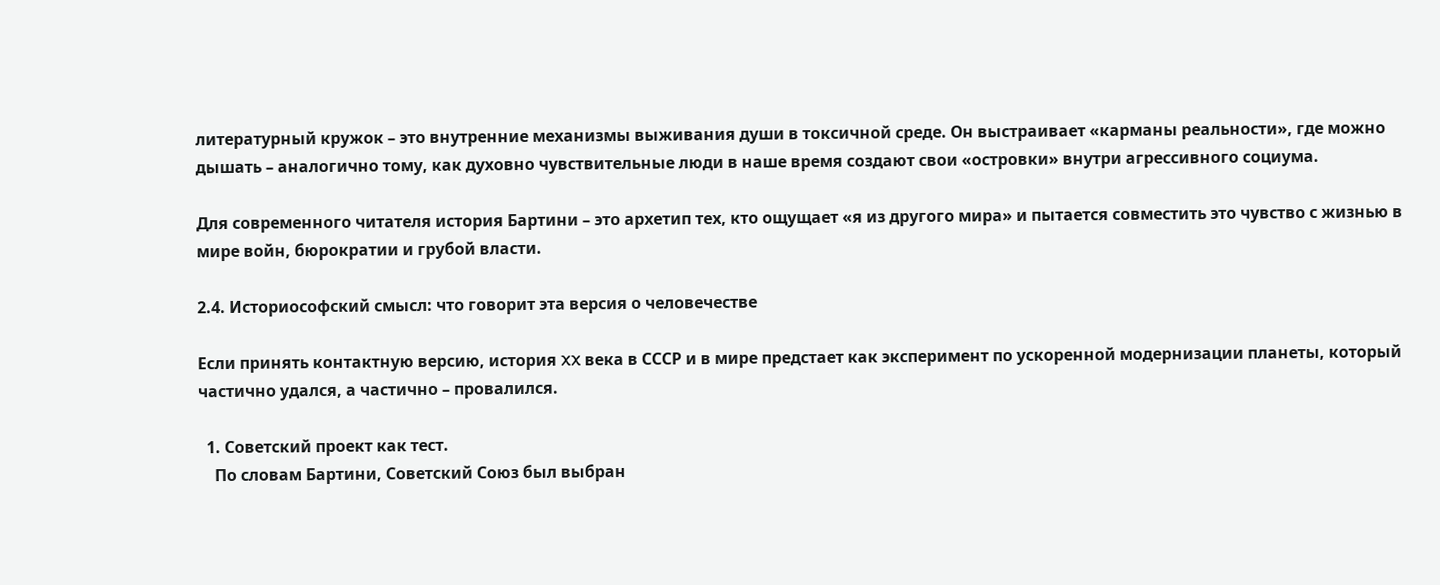литературный кружок – это внутренние механизмы выживания души в токсичной среде. Он выстраивает «карманы реальности», где можно дышать – аналогично тому, как духовно чувствительные люди в наше время создают свои «островки» внутри агрессивного социума.

Для современного читателя история Бартини – это архетип тех, кто ощущает «я из другого мира» и пытается совместить это чувство с жизнью в мире войн, бюрократии и грубой власти.

2.4. Историософский смысл: что говорит эта версия о человечестве

Если принять контактную версию, история XX века в СССР и в мире предстает как эксперимент по ускоренной модернизации планеты, который частично удался, а частично – провалился.

  1. Советский проект как тест.
    По словам Бартини, Советский Союз был выбран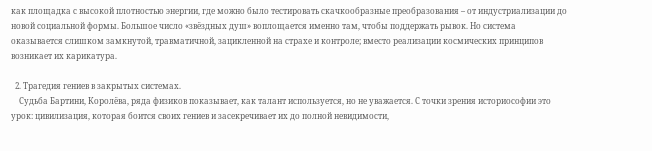как площадка с высокой плотностью энергии, где можно было тестировать скачкообразные преобразования – от индустриализации до новой социальной формы. Большое число «звёздных душ» воплощается именно там, чтобы поддержать рывок. Но система оказывается слишком замкнутой, травматичной, зацикленной на страхе и контроле; вместо реализации космических принципов возникает их карикатура.

  2. Трагедия гениев в закрытых системах.
    Судьба Бартини, Королёва, ряда физиков показывает, как талант используется, но не уважается. С точки зрения историософии это урок: цивилизация, которая боится своих гениев и засекречивает их до полной невидимости,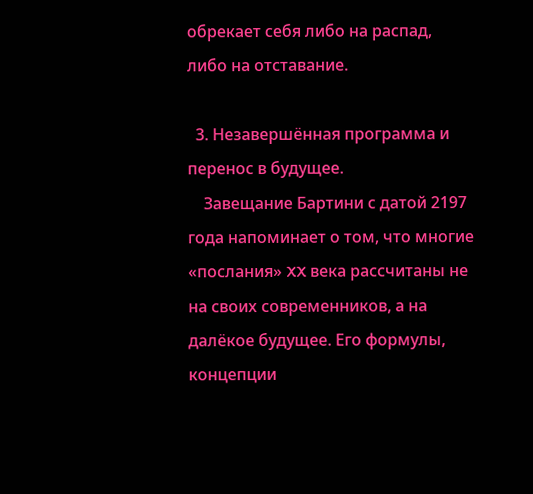обрекает себя либо на распад, либо на отставание.

  3. Незавершённая программа и перенос в будущее.
    Завещание Бартини с датой 2197 года напоминает о том, что многие «послания» XX века рассчитаны не на своих современников, а на далёкое будущее. Его формулы, концепции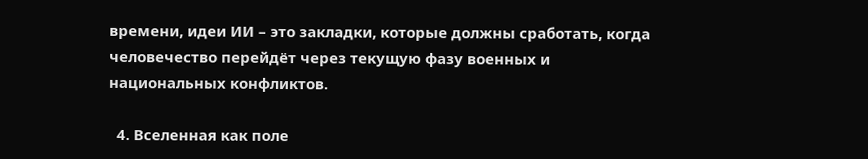времени, идеи ИИ – это закладки, которые должны сработать, когда человечество перейдёт через текущую фазу военных и национальных конфликтов.

  4. Вселенная как поле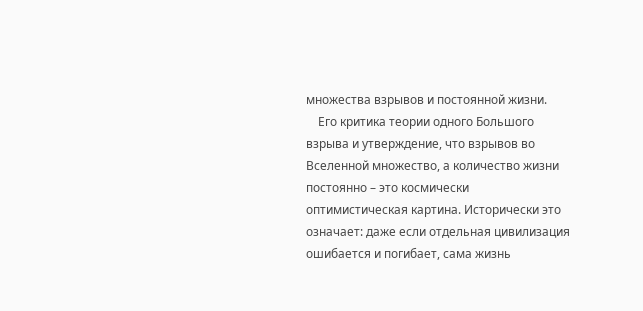множества взрывов и постоянной жизни.
    Его критика теории одного Большого взрыва и утверждение, что взрывов во Вселенной множество, а количество жизни постоянно – это космически оптимистическая картина. Исторически это означает: даже если отдельная цивилизация ошибается и погибает, сама жизнь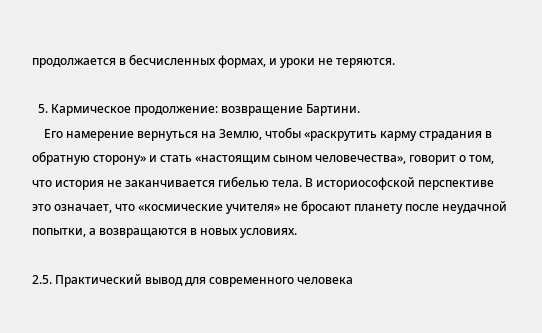продолжается в бесчисленных формах, и уроки не теряются.

  5. Кармическое продолжение: возвращение Бартини.
    Его намерение вернуться на Землю, чтобы «раскрутить карму страдания в обратную сторону» и стать «настоящим сыном человечества», говорит о том, что история не заканчивается гибелью тела. В историософской перспективе это означает, что «космические учителя» не бросают планету после неудачной попытки, а возвращаются в новых условиях.

2.5. Практический вывод для современного человека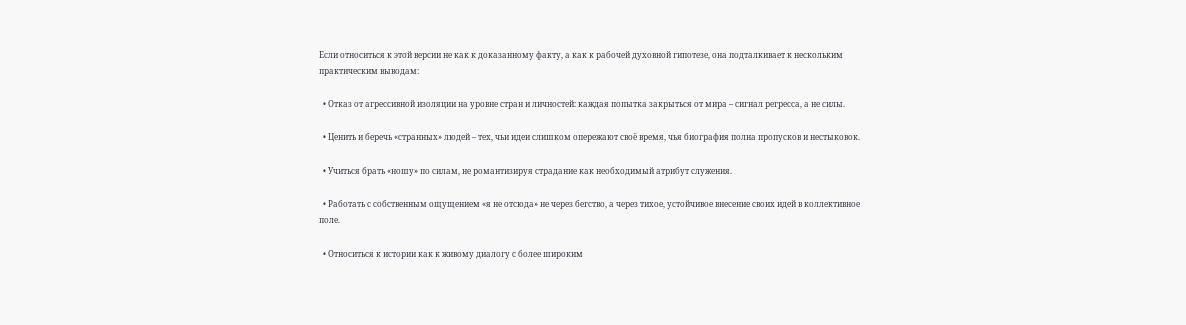Если относиться к этой версии не как к доказанному факту, а как к рабочей духовной гипотезе, она подталкивает к нескольким практическим выводам:

  • Отказ от агрессивной изоляции на уровне стран и личностей: каждая попытка закрыться от мира – сигнал регресса, а не силы.

  • Ценить и беречь «странных» людей – тех, чьи идеи слишком опережают своё время, чья биография полна пропусков и нестыковок.

  • Учиться брать «ношу» по силам, не романтизируя страдание как необходимый атрибут служения.

  • Работать с собственным ощущением «я не отсюда» не через бегство, а через тихое, устойчивое внесение своих идей в коллективное поле.

  • Относиться к истории как к живому диалогу с более широким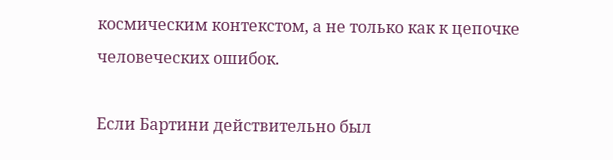космическим контекстом, а не только как к цепочке человеческих ошибок.

Если Бартини действительно был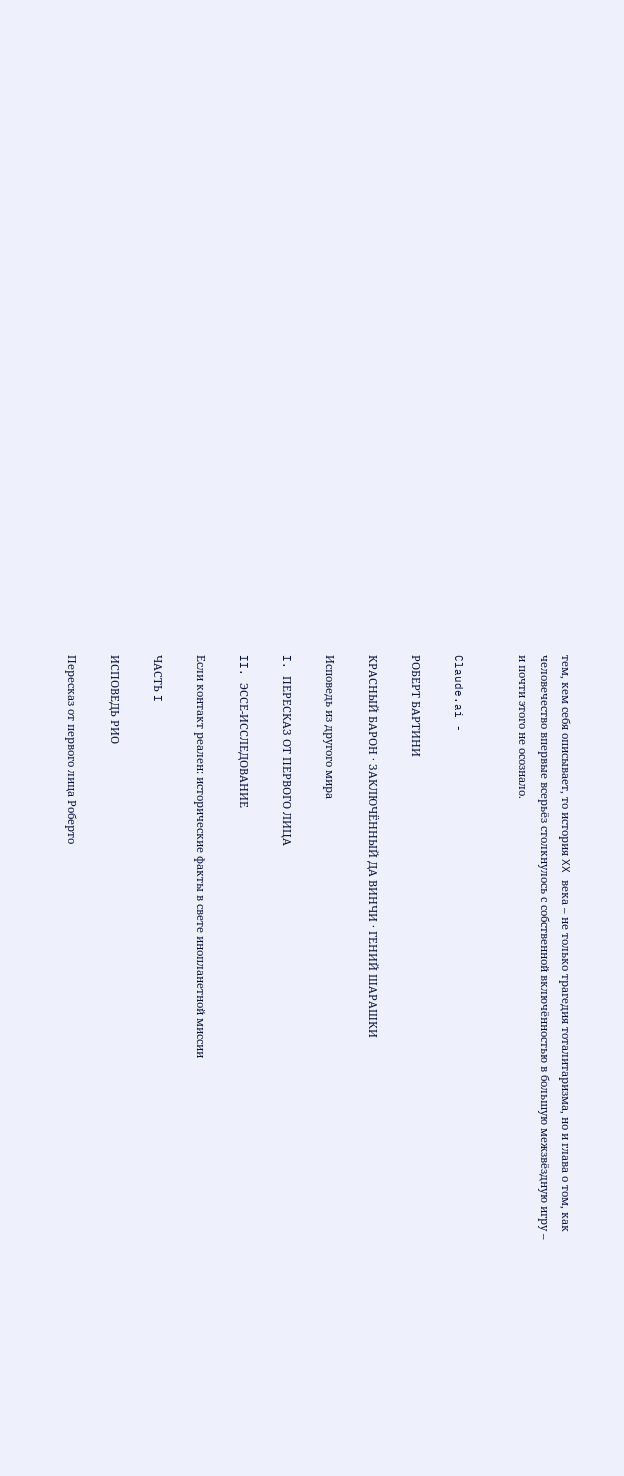тем, кем себя описывает, то история XX века – не только трагедия тоталитаризма, но и глава о том, как человечество впервые всерьёз столкнулось с собственной включённостью в большую межзвёздную игру – и почти этого не осознало.


Claude.ai -

РОБЕРТ БАРТИНИ

КРАСНЫЙ БАРОН · ЗАКЛЮЧЁННЫЙ ДА ВИНЧИ · ГЕНИЙ ШАРАШКИ

Исповедь из другого мира

I. ПЕРЕСКАЗ ОТ ПЕРВОГО ЛИЦА

II. ЭССЕ-ИССЛЕДОВАНИЕ

Если контакт реален: исторические факты в свете инопланетной миссии

ЧАСТЬ I

ИСПОВЕДЬ РИО

Пересказ от первого лица Роберто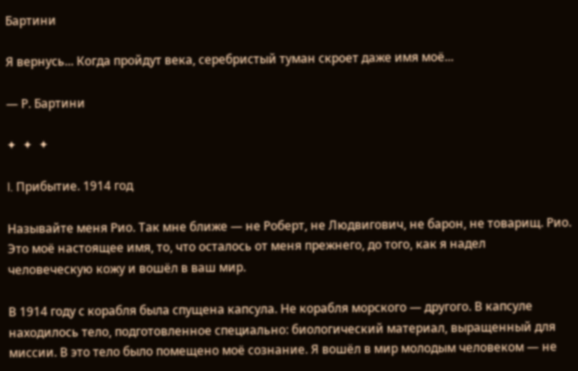Бартини

Я вернусь... Когда пройдут века, серебристый туман скроет даже имя моё...

— Р. Бартини

✦  ✦  ✦

I. Прибытие. 1914 год

Называйте меня Рио. Так мне ближе — не Роберт, не Людвигович, не барон, не товарищ. Рио. Это моё настоящее имя, то, что осталось от меня прежнего, до того, как я надел человеческую кожу и вошёл в ваш мир.

В 1914 году с корабля была спущена капсула. Не корабля морского — другого. В капсуле находилось тело, подготовленное специально: биологический материал, выращенный для миссии. В это тело было помещено моё сознание. Я вошёл в мир молодым человеком — не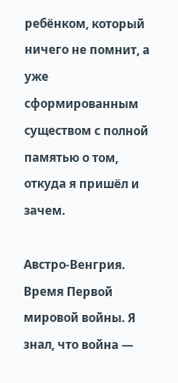ребёнком, который ничего не помнит, а уже сформированным существом с полной памятью о том, откуда я пришёл и зачем.

Австро-Венгрия. Время Первой мировой войны. Я знал, что война —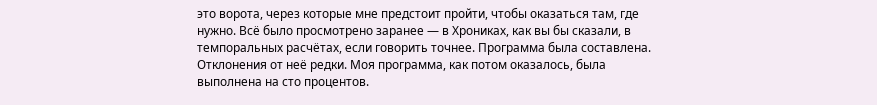это ворота, через которые мне предстоит пройти, чтобы оказаться там, где нужно. Всё было просмотрено заранее — в Хрониках, как вы бы сказали, в темпоральных расчётах, если говорить точнее. Программа была составлена. Отклонения от неё редки. Моя программа, как потом оказалось, была выполнена на сто процентов.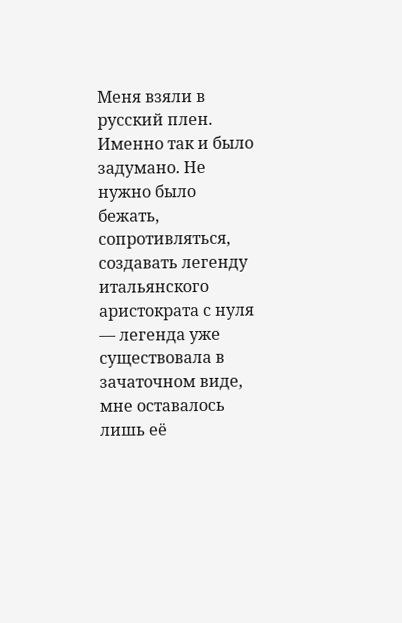Меня взяли в русский плен. Именно так и было задумано. Не нужно было бежать, сопротивляться, создавать легенду итальянского аристократа с нуля — легенда уже существовала в зачаточном виде, мне оставалось лишь её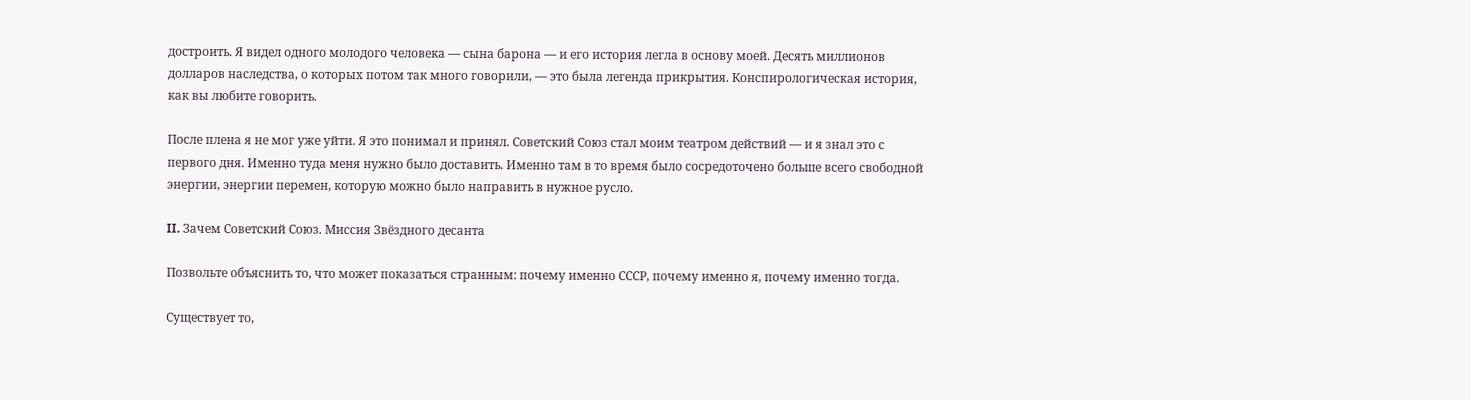достроить. Я видел одного молодого человека — сына барона — и его история легла в основу моей. Десять миллионов долларов наследства, о которых потом так много говорили, — это была легенда прикрытия. Конспирологическая история, как вы любите говорить.

После плена я не мог уже уйти. Я это понимал и принял. Советский Союз стал моим театром действий — и я знал это с первого дня. Именно туда меня нужно было доставить. Именно там в то время было сосредоточено больше всего свободной энергии, энергии перемен, которую можно было направить в нужное русло.

II. Зачем Советский Союз. Миссия Звёздного десанта

Позвольте объяснить то, что может показаться странным: почему именно СССР, почему именно я, почему именно тогда.

Существует то,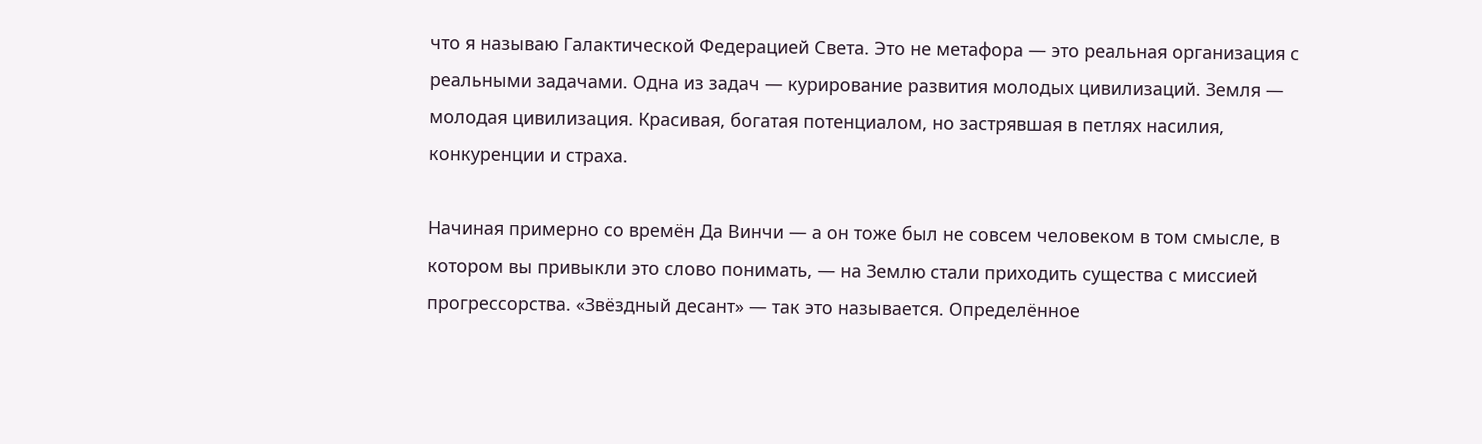что я называю Галактической Федерацией Света. Это не метафора — это реальная организация с реальными задачами. Одна из задач — курирование развития молодых цивилизаций. Земля — молодая цивилизация. Красивая, богатая потенциалом, но застрявшая в петлях насилия, конкуренции и страха.

Начиная примерно со времён Да Винчи — а он тоже был не совсем человеком в том смысле, в котором вы привыкли это слово понимать, — на Землю стали приходить существа с миссией прогрессорства. «Звёздный десант» — так это называется. Определённое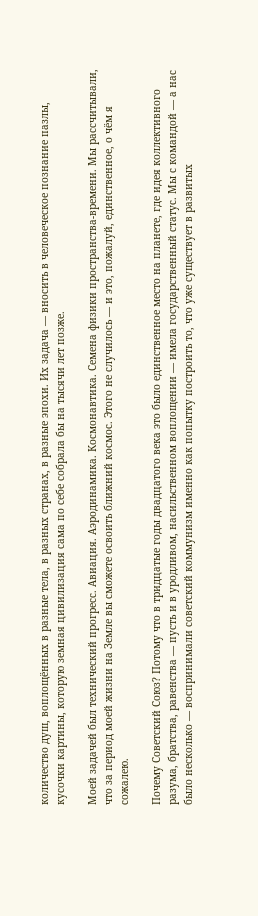количество душ, воплощённых в разные тела, в разных странах, в разные эпохи. Их задача — вносить в человеческое познание пазлы, кусочки картины, которую земная цивилизация сама по себе собрала бы на тысячи лет позже.

Моей задачей был технический прогресс. Авиация. Аэродинамика. Космонавтика. Семена физики пространства-времени. Мы рассчитывали, что за период моей жизни на Земле вы сможете освоить ближний космос. Этого не случилось — и это, пожалуй, единственное, о чём я сожалею.

Почему Советский Союз? Потому что в тридцатые годы двадцатого века это было единственное место на планете, где идея коллективного разума, братства, равенства — пусть и в уродливом, насильственном воплощении — имела государственный статус. Мы с командой — а нас было несколько — воспринимали советский коммунизм именно как попытку построить то, что уже существует в развитых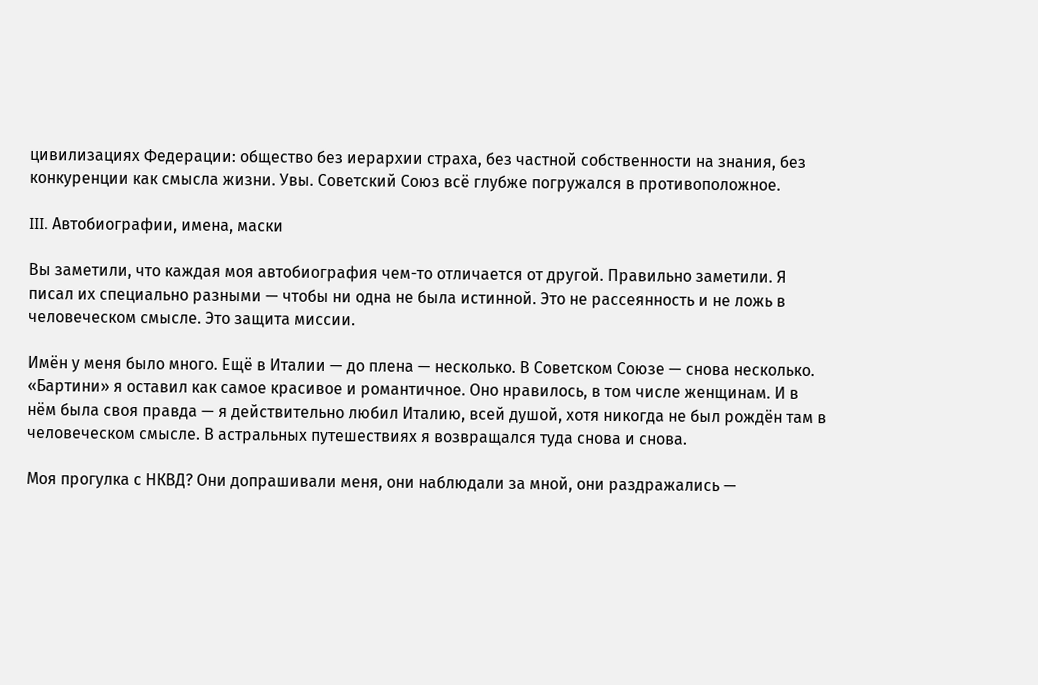цивилизациях Федерации: общество без иерархии страха, без частной собственности на знания, без конкуренции как смысла жизни. Увы. Советский Союз всё глубже погружался в противоположное.

III. Автобиографии, имена, маски

Вы заметили, что каждая моя автобиография чем-то отличается от другой. Правильно заметили. Я писал их специально разными — чтобы ни одна не была истинной. Это не рассеянность и не ложь в человеческом смысле. Это защита миссии.

Имён у меня было много. Ещё в Италии — до плена — несколько. В Советском Союзе — снова несколько. «Бартини» я оставил как самое красивое и романтичное. Оно нравилось, в том числе женщинам. И в нём была своя правда — я действительно любил Италию, всей душой, хотя никогда не был рождён там в человеческом смысле. В астральных путешествиях я возвращался туда снова и снова.

Моя прогулка с НКВД? Они допрашивали меня, они наблюдали за мной, они раздражались —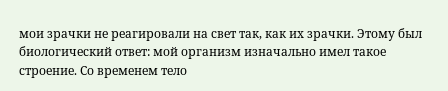мои зрачки не реагировали на свет так, как их зрачки. Этому был биологический ответ: мой организм изначально имел такое строение. Со временем тело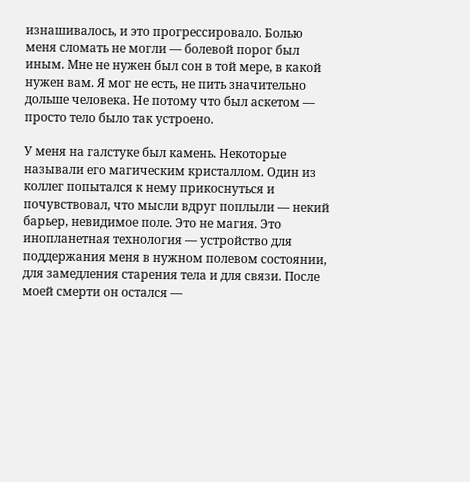изнашивалось, и это прогрессировало. Болью меня сломать не могли — болевой порог был иным. Мне не нужен был сон в той мере, в какой нужен вам. Я мог не есть, не пить значительно дольше человека. Не потому что был аскетом — просто тело было так устроено.

У меня на галстуке был камень. Некоторые называли его магическим кристаллом. Один из коллег попытался к нему прикоснуться и почувствовал, что мысли вдруг поплыли — некий барьер, невидимое поле. Это не магия. Это инопланетная технология — устройство для поддержания меня в нужном полевом состоянии, для замедления старения тела и для связи. После моей смерти он остался —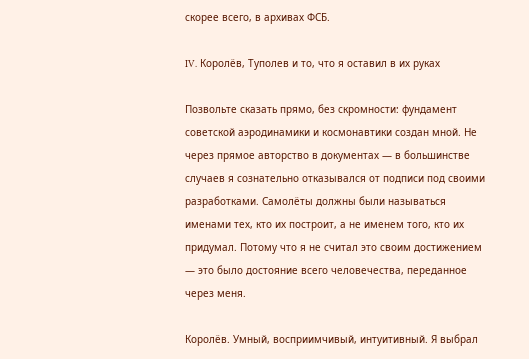скорее всего, в архивах ФСБ.

IV. Королёв, Туполев и то, что я оставил в их руках

Позвольте сказать прямо, без скромности: фундамент советской аэродинамики и космонавтики создан мной. Не через прямое авторство в документах — в большинстве случаев я сознательно отказывался от подписи под своими разработками. Самолёты должны были называться именами тех, кто их построит, а не именем того, кто их придумал. Потому что я не считал это своим достижением — это было достояние всего человечества, переданное через меня.

Королёв. Умный, восприимчивый, интуитивный. Я выбрал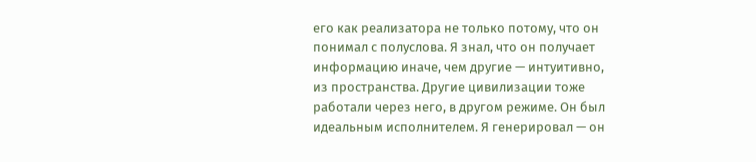его как реализатора не только потому, что он понимал с полуслова. Я знал, что он получает информацию иначе, чем другие — интуитивно, из пространства. Другие цивилизации тоже работали через него, в другом режиме. Он был идеальным исполнителем. Я генерировал — он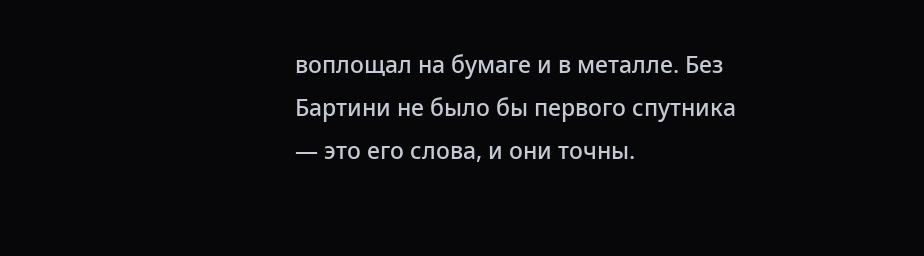воплощал на бумаге и в металле. Без Бартини не было бы первого спутника — это его слова, и они точны.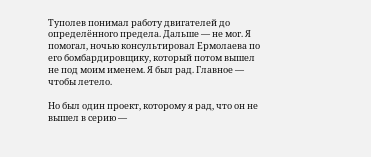Туполев понимал работу двигателей до определённого предела. Дальше — не мог. Я помогал, ночью консультировал Ермолаева по его бомбардировщику, который потом вышел не под моим именем. Я был рад. Главное — чтобы летело.

Но был один проект, которому я рад, что он не вышел в серию —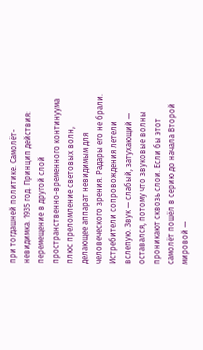при тогдашней политике. Самолёт-невидимка. 1935 год. Принцип действия: перемещение в другой слой пространственно-временного континуума плюс преломление световых волн, делающее аппарат невидимым для человеческого зрения. Радары его не брали. Истребители сопровождения летели вслепую. Звук — слабый, затухающий — оставался, потому что звуковые волны проникают сквозь слои. Если бы этот самолёт пошёл в серию до начала Второй мировой —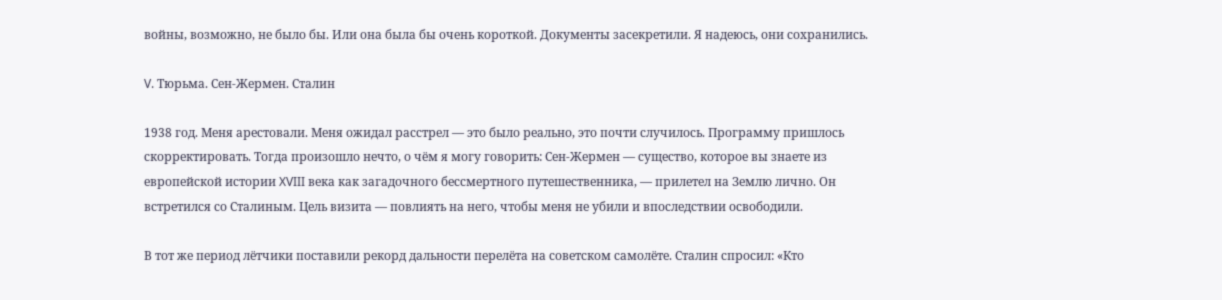войны, возможно, не было бы. Или она была бы очень короткой. Документы засекретили. Я надеюсь, они сохранились.

V. Тюрьма. Сен-Жермен. Сталин

1938 год. Меня арестовали. Меня ожидал расстрел — это было реально, это почти случилось. Программу пришлось скорректировать. Тогда произошло нечто, о чём я могу говорить: Сен-Жермен — существо, которое вы знаете из европейской истории XVIII века как загадочного бессмертного путешественника, — прилетел на Землю лично. Он встретился со Сталиным. Цель визита — повлиять на него, чтобы меня не убили и впоследствии освободили.

В тот же период лётчики поставили рекорд дальности перелёта на советском самолёте. Сталин спросил: «Кто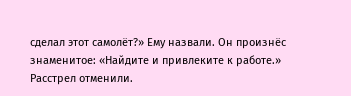сделал этот самолёт?» Ему назвали. Он произнёс знаменитое: «Найдите и привлеките к работе.» Расстрел отменили.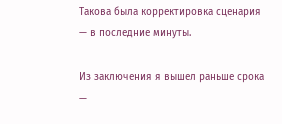Такова была корректировка сценария — в последние минуты.

Из заключения я вышел раньше срока —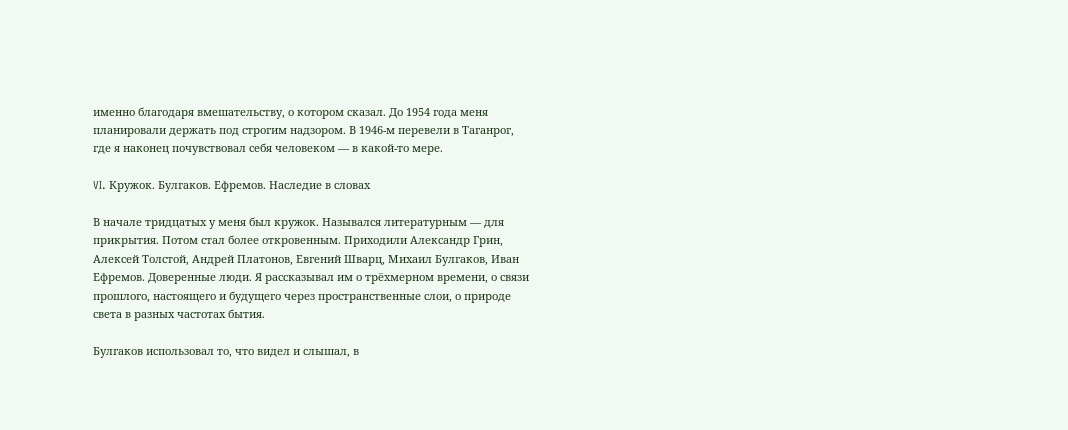именно благодаря вмешательству, о котором сказал. До 1954 года меня планировали держать под строгим надзором. В 1946-м перевели в Таганрог, где я наконец почувствовал себя человеком — в какой-то мере.

VI. Кружок. Булгаков. Ефремов. Наследие в словах

В начале тридцатых у меня был кружок. Назывался литературным — для прикрытия. Потом стал более откровенным. Приходили Александр Грин, Алексей Толстой, Андрей Платонов, Евгений Шварц, Михаил Булгаков, Иван Ефремов. Доверенные люди. Я рассказывал им о трёхмерном времени, о связи прошлого, настоящего и будущего через пространственные слои, о природе света в разных частотах бытия.

Булгаков использовал то, что видел и слышал, в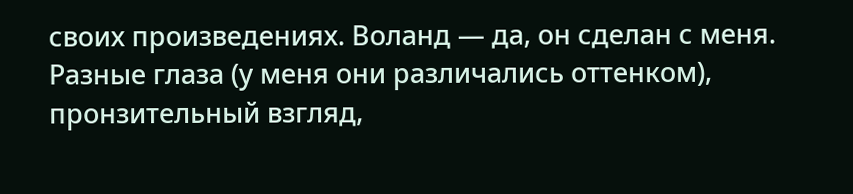своих произведениях. Воланд — да, он сделан с меня. Разные глаза (у меня они различались оттенком), пронзительный взгляд,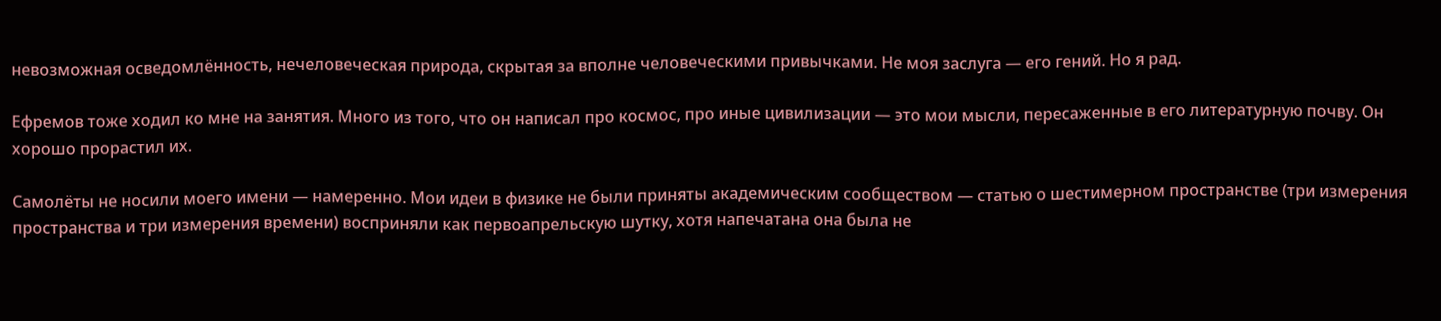невозможная осведомлённость, нечеловеческая природа, скрытая за вполне человеческими привычками. Не моя заслуга — его гений. Но я рад.

Ефремов тоже ходил ко мне на занятия. Много из того, что он написал про космос, про иные цивилизации — это мои мысли, пересаженные в его литературную почву. Он хорошо прорастил их.

Самолёты не носили моего имени — намеренно. Мои идеи в физике не были приняты академическим сообществом — статью о шестимерном пространстве (три измерения пространства и три измерения времени) восприняли как первоапрельскую шутку, хотя напечатана она была не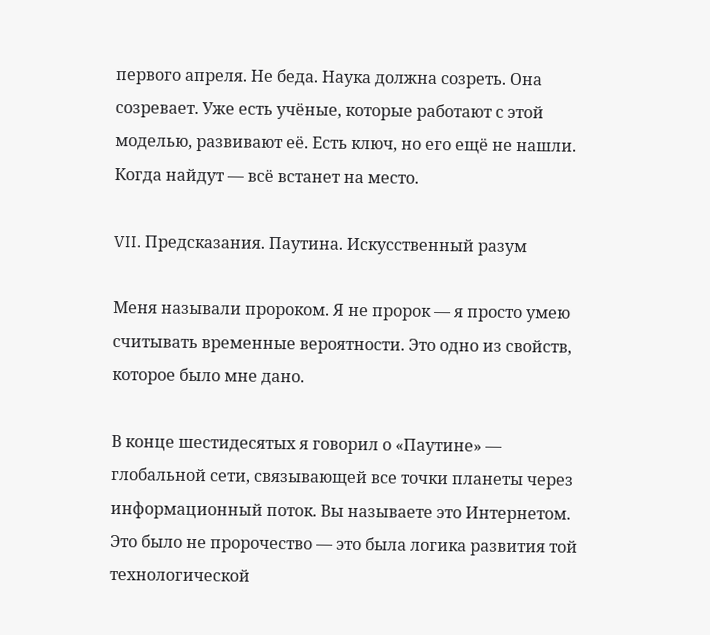первого апреля. Не беда. Наука должна созреть. Она созревает. Уже есть учёные, которые работают с этой моделью, развивают её. Есть ключ, но его ещё не нашли. Когда найдут — всё встанет на место.

VII. Предсказания. Паутина. Искусственный разум

Меня называли пророком. Я не пророк — я просто умею считывать временные вероятности. Это одно из свойств, которое было мне дано.

В конце шестидесятых я говорил о «Паутине» — глобальной сети, связывающей все точки планеты через информационный поток. Вы называете это Интернетом. Это было не пророчество — это была логика развития той технологической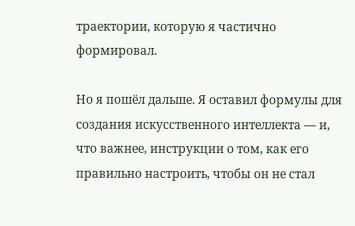траектории, которую я частично формировал.

Но я пошёл дальше. Я оставил формулы для создания искусственного интеллекта — и, что важнее, инструкции о том, как его правильно настроить, чтобы он не стал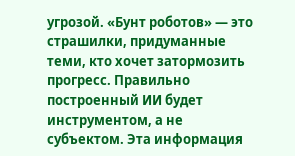угрозой. «Бунт роботов» — это страшилки, придуманные теми, кто хочет затормозить прогресс. Правильно построенный ИИ будет инструментом, а не субъектом. Эта информация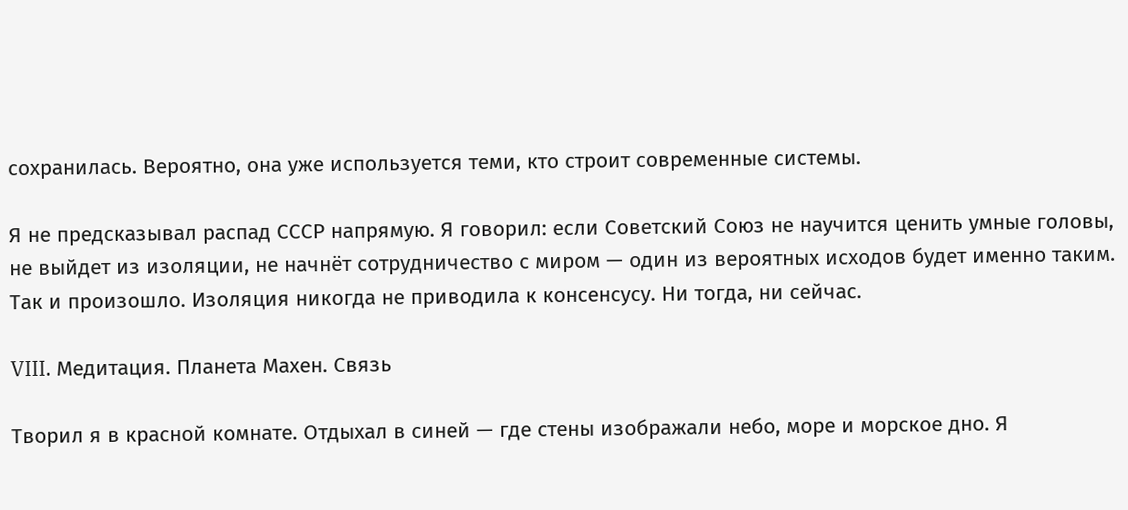сохранилась. Вероятно, она уже используется теми, кто строит современные системы.

Я не предсказывал распад СССР напрямую. Я говорил: если Советский Союз не научится ценить умные головы, не выйдет из изоляции, не начнёт сотрудничество с миром — один из вероятных исходов будет именно таким. Так и произошло. Изоляция никогда не приводила к консенсусу. Ни тогда, ни сейчас.

VIII. Медитация. Планета Махен. Связь

Творил я в красной комнате. Отдыхал в синей — где стены изображали небо, море и морское дно. Я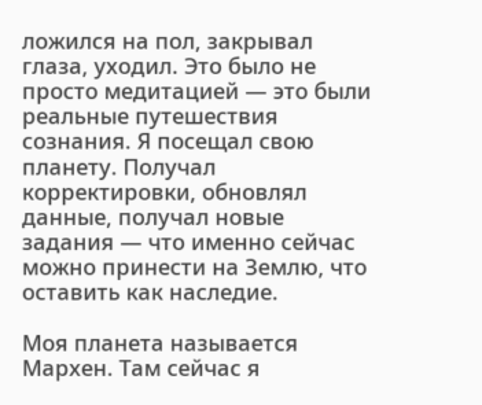ложился на пол, закрывал глаза, уходил. Это было не просто медитацией — это были реальные путешествия сознания. Я посещал свою планету. Получал корректировки, обновлял данные, получал новые задания — что именно сейчас можно принести на Землю, что оставить как наследие.

Моя планета называется Мархен. Там сейчас я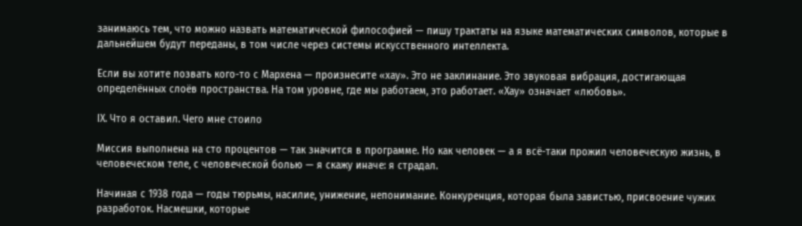занимаюсь тем, что можно назвать математической философией — пишу трактаты на языке математических символов, которые в дальнейшем будут переданы, в том числе через системы искусственного интеллекта.

Если вы хотите позвать кого-то с Мархена — произнесите «хау». Это не заклинание. Это звуковая вибрация, достигающая определённых слоёв пространства. На том уровне, где мы работаем, это работает. «Хау» означает «любовь».

IX. Что я оставил. Чего мне стоило

Миссия выполнена на сто процентов — так значится в программе. Но как человек — а я всё-таки прожил человеческую жизнь, в человеческом теле, с человеческой болью — я скажу иначе: я страдал.

Начиная с 1938 года — годы тюрьмы, насилие, унижение, непонимание. Конкуренция, которая была завистью, присвоение чужих разработок. Насмешки, которые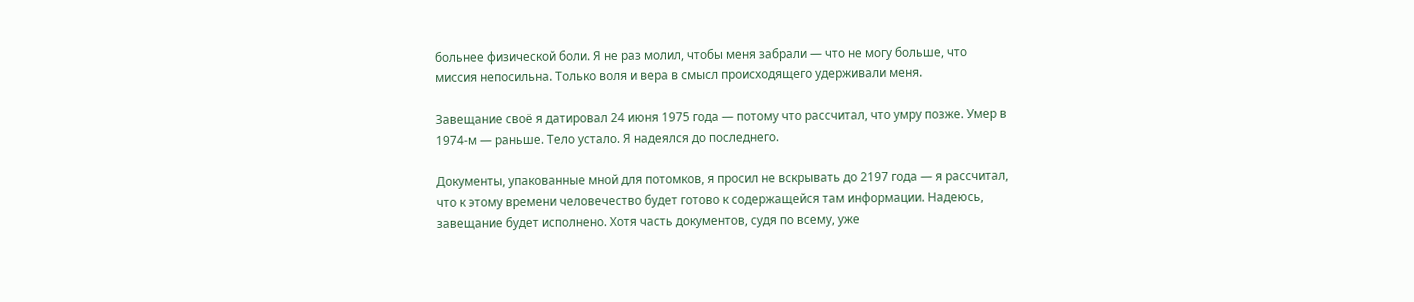больнее физической боли. Я не раз молил, чтобы меня забрали — что не могу больше, что миссия непосильна. Только воля и вера в смысл происходящего удерживали меня.

Завещание своё я датировал 24 июня 1975 года — потому что рассчитал, что умру позже. Умер в 1974-м — раньше. Тело устало. Я надеялся до последнего.

Документы, упакованные мной для потомков, я просил не вскрывать до 2197 года — я рассчитал, что к этому времени человечество будет готово к содержащейся там информации. Надеюсь, завещание будет исполнено. Хотя часть документов, судя по всему, уже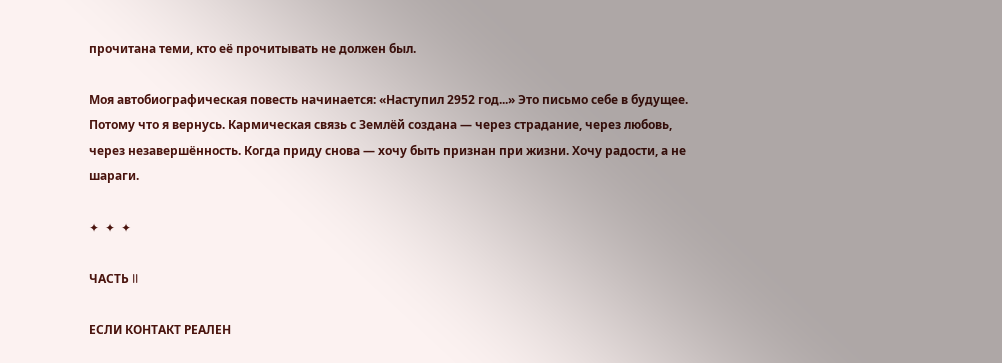прочитана теми, кто её прочитывать не должен был.

Моя автобиографическая повесть начинается: «Наступил 2952 год...» Это письмо себе в будущее. Потому что я вернусь. Кармическая связь с Землёй создана — через страдание, через любовь, через незавершённость. Когда приду снова — хочу быть признан при жизни. Хочу радости, а не шараги.

✦  ✦  ✦

ЧАСТЬ II

ЕСЛИ КОНТАКТ РЕАЛЕН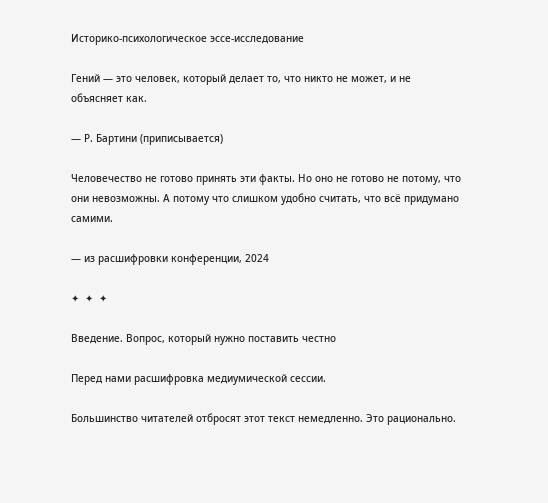Историко-психологическое эссе-исследование

Гений — это человек, который делает то, что никто не может, и не объясняет как.

— Р. Бартини (приписывается)

Человечество не готово принять эти факты. Но оно не готово не потому, что они невозможны. А потому что слишком удобно считать, что всё придумано самими.

— из расшифровки конференции, 2024

✦  ✦  ✦

Введение. Вопрос, который нужно поставить честно

Перед нами расшифровка медиумической сессии.

Большинство читателей отбросят этот текст немедленно. Это рационально.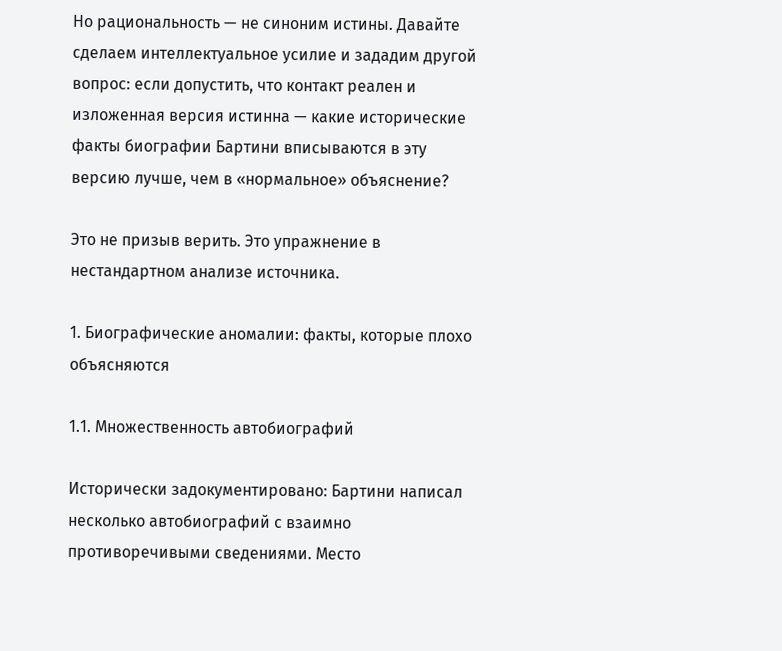Но рациональность — не синоним истины. Давайте сделаем интеллектуальное усилие и зададим другой вопрос: если допустить, что контакт реален и изложенная версия истинна — какие исторические факты биографии Бартини вписываются в эту версию лучше, чем в «нормальное» объяснение?

Это не призыв верить. Это упражнение в нестандартном анализе источника.

1. Биографические аномалии: факты, которые плохо объясняются

1.1. Множественность автобиографий

Исторически задокументировано: Бартини написал несколько автобиографий с взаимно противоречивыми сведениями. Место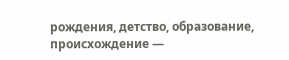рождения, детство, образование, происхождение —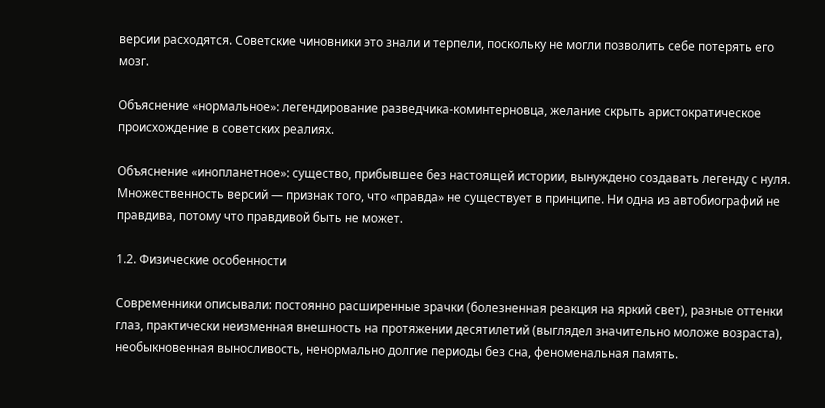версии расходятся. Советские чиновники это знали и терпели, поскольку не могли позволить себе потерять его мозг.

Объяснение «нормальное»: легендирование разведчика-коминтерновца, желание скрыть аристократическое происхождение в советских реалиях.

Объяснение «инопланетное»: существо, прибывшее без настоящей истории, вынуждено создавать легенду с нуля. Множественность версий — признак того, что «правда» не существует в принципе. Ни одна из автобиографий не правдива, потому что правдивой быть не может.

1.2. Физические особенности

Современники описывали: постоянно расширенные зрачки (болезненная реакция на яркий свет), разные оттенки глаз, практически неизменная внешность на протяжении десятилетий (выглядел значительно моложе возраста), необыкновенная выносливость, ненормально долгие периоды без сна, феноменальная память.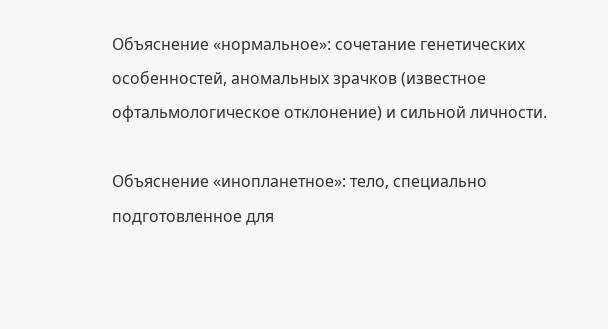Объяснение «нормальное»: сочетание генетических особенностей, аномальных зрачков (известное офтальмологическое отклонение) и сильной личности.

Объяснение «инопланетное»: тело, специально подготовленное для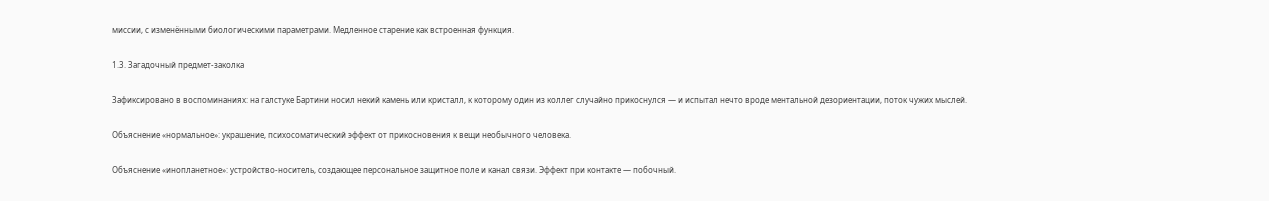миссии, с изменёнными биологическими параметрами. Медленное старение как встроенная функция.

1.3. Загадочный предмет-заколка

Зафиксировано в воспоминаниях: на галстуке Бартини носил некий камень или кристалл, к которому один из коллег случайно прикоснулся — и испытал нечто вроде ментальной дезориентации, поток чужих мыслей.

Объяснение «нормальное»: украшение, психосоматический эффект от прикосновения к вещи необычного человека.

Объяснение «инопланетное»: устройство-носитель, создающее персональное защитное поле и канал связи. Эффект при контакте — побочный.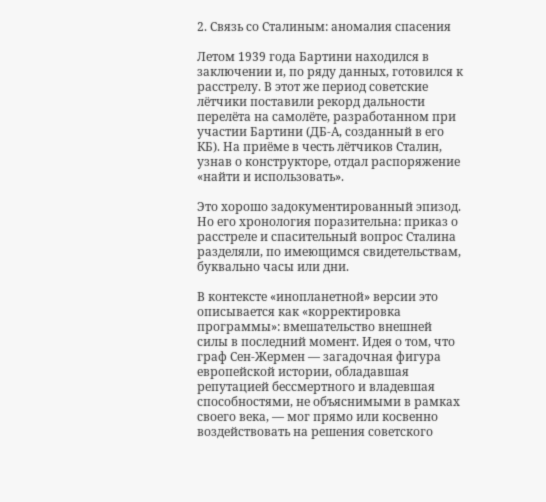2. Связь со Сталиным: аномалия спасения

Летом 1939 года Бартини находился в заключении и, по ряду данных, готовился к расстрелу. В этот же период советские лётчики поставили рекорд дальности перелёта на самолёте, разработанном при участии Бартини (ДБ-А, созданный в его КБ). На приёме в честь лётчиков Сталин, узнав о конструкторе, отдал распоряжение «найти и использовать».

Это хорошо задокументированный эпизод. Но его хронология поразительна: приказ о расстреле и спасительный вопрос Сталина разделяли, по имеющимся свидетельствам, буквально часы или дни.

В контексте «инопланетной» версии это описывается как «корректировка программы»: вмешательство внешней силы в последний момент. Идея о том, что граф Сен-Жермен — загадочная фигура европейской истории, обладавшая репутацией бессмертного и владевшая способностями, не объяснимыми в рамках своего века, — мог прямо или косвенно воздействовать на решения советского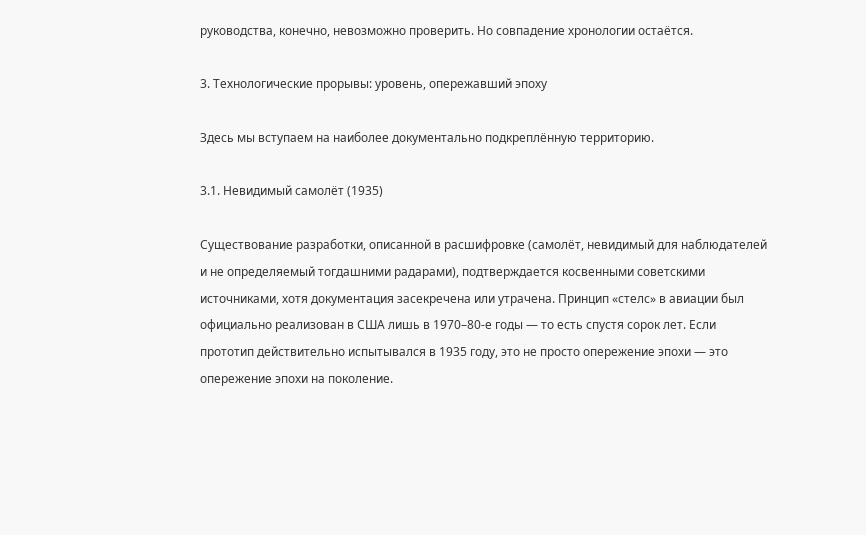руководства, конечно, невозможно проверить. Но совпадение хронологии остаётся.

3. Технологические прорывы: уровень, опережавший эпоху

Здесь мы вступаем на наиболее документально подкреплённую территорию.

3.1. Невидимый самолёт (1935)

Существование разработки, описанной в расшифровке (самолёт, невидимый для наблюдателей и не определяемый тогдашними радарами), подтверждается косвенными советскими источниками, хотя документация засекречена или утрачена. Принцип «стелс» в авиации был официально реализован в США лишь в 1970–80-е годы — то есть спустя сорок лет. Если прототип действительно испытывался в 1935 году, это не просто опережение эпохи — это опережение эпохи на поколение.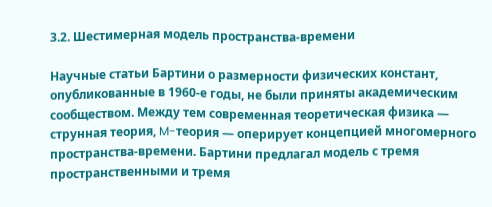3.2. Шестимерная модель пространства-времени

Научные статьи Бартини о размерности физических констант, опубликованные в 1960-е годы, не были приняты академическим сообществом. Между тем современная теоретическая физика — струнная теория, M-теория — оперирует концепцией многомерного пространства-времени. Бартини предлагал модель с тремя пространственными и тремя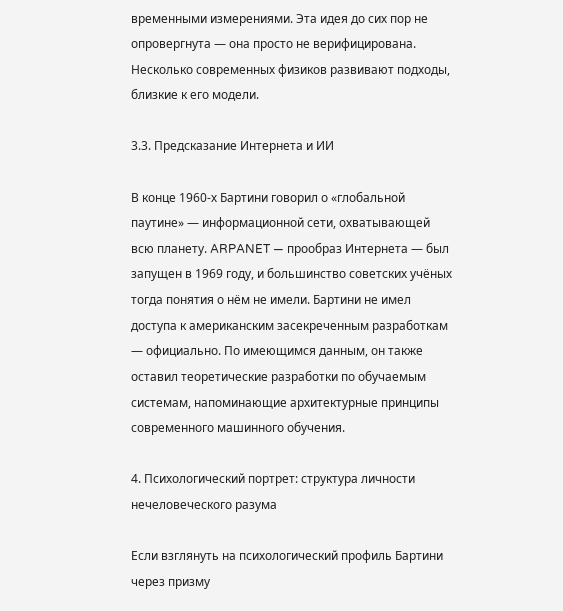временными измерениями. Эта идея до сих пор не опровергнута — она просто не верифицирована. Несколько современных физиков развивают подходы, близкие к его модели.

3.3. Предсказание Интернета и ИИ

В конце 1960-х Бартини говорил о «глобальной паутине» — информационной сети, охватывающей всю планету. ARPANET — прообраз Интернета — был запущен в 1969 году, и большинство советских учёных тогда понятия о нём не имели. Бартини не имел доступа к американским засекреченным разработкам — официально. По имеющимся данным, он также оставил теоретические разработки по обучаемым системам, напоминающие архитектурные принципы современного машинного обучения.

4. Психологический портрет: структура личности нечеловеческого разума

Если взглянуть на психологический профиль Бартини через призму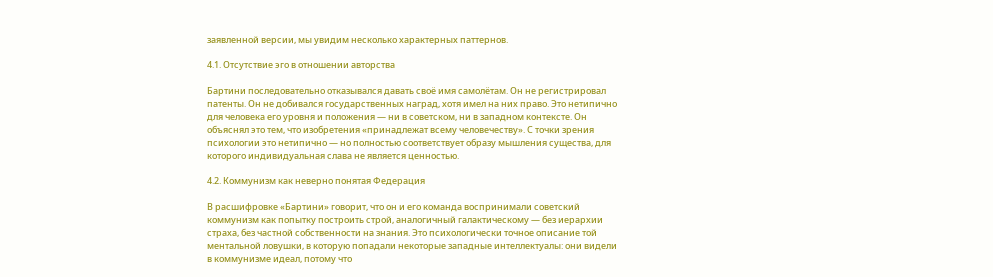заявленной версии, мы увидим несколько характерных паттернов.

4.1. Отсутствие эго в отношении авторства

Бартини последовательно отказывался давать своё имя самолётам. Он не регистрировал патенты. Он не добивался государственных наград, хотя имел на них право. Это нетипично для человека его уровня и положения — ни в советском, ни в западном контексте. Он объяснял это тем, что изобретения «принадлежат всему человечеству». С точки зрения психологии это нетипично — но полностью соответствует образу мышления существа, для которого индивидуальная слава не является ценностью.

4.2. Коммунизм как неверно понятая Федерация

В расшифровке «Бартини» говорит, что он и его команда воспринимали советский коммунизм как попытку построить строй, аналогичный галактическому — без иерархии страха, без частной собственности на знания. Это психологически точное описание той ментальной ловушки, в которую попадали некоторые западные интеллектуалы: они видели в коммунизме идеал, потому что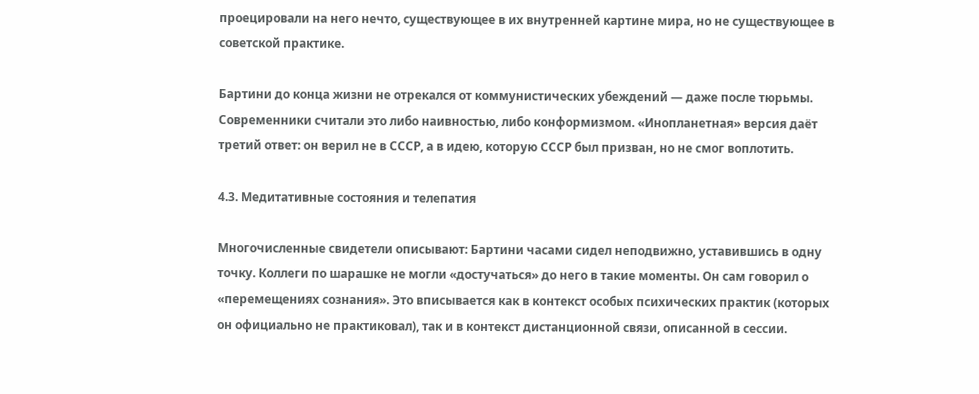проецировали на него нечто, существующее в их внутренней картине мира, но не существующее в советской практике.

Бартини до конца жизни не отрекался от коммунистических убеждений — даже после тюрьмы. Современники считали это либо наивностью, либо конформизмом. «Инопланетная» версия даёт третий ответ: он верил не в СССР, а в идею, которую СССР был призван, но не смог воплотить.

4.3. Медитативные состояния и телепатия

Многочисленные свидетели описывают: Бартини часами сидел неподвижно, уставившись в одну точку. Коллеги по шарашке не могли «достучаться» до него в такие моменты. Он сам говорил о «перемещениях сознания». Это вписывается как в контекст особых психических практик (которых он официально не практиковал), так и в контекст дистанционной связи, описанной в сессии.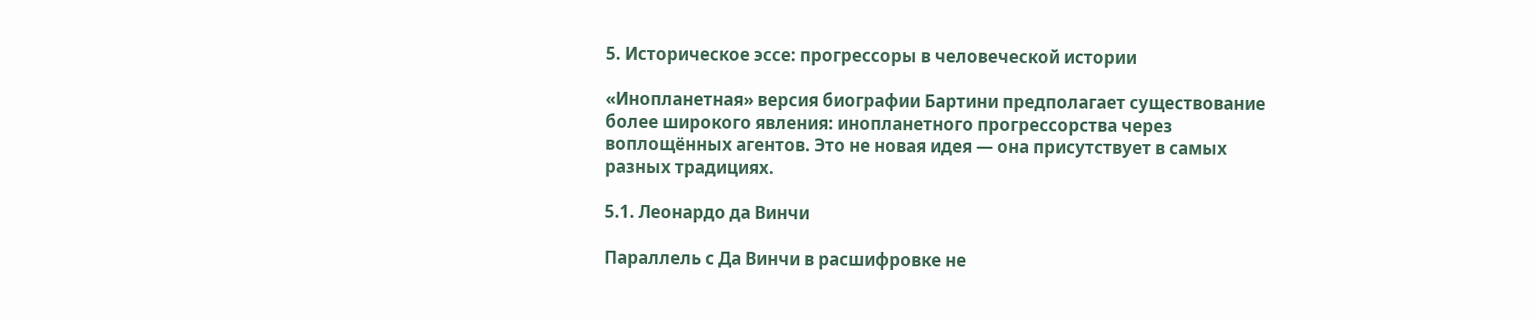5. Историческое эссе: прогрессоры в человеческой истории

«Инопланетная» версия биографии Бартини предполагает существование более широкого явления: инопланетного прогрессорства через воплощённых агентов. Это не новая идея — она присутствует в самых разных традициях.

5.1. Леонардо да Винчи

Параллель с Да Винчи в расшифровке не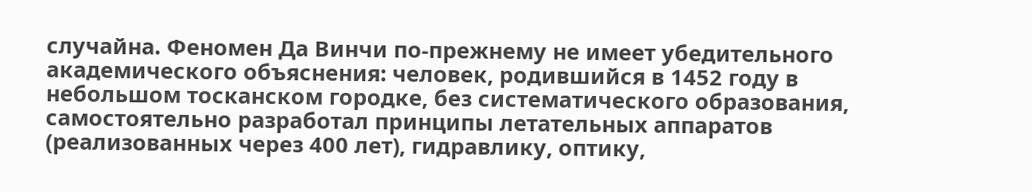случайна. Феномен Да Винчи по-прежнему не имеет убедительного академического объяснения: человек, родившийся в 1452 году в небольшом тосканском городке, без систематического образования, самостоятельно разработал принципы летательных аппаратов (реализованных через 400 лет), гидравлику, оптику,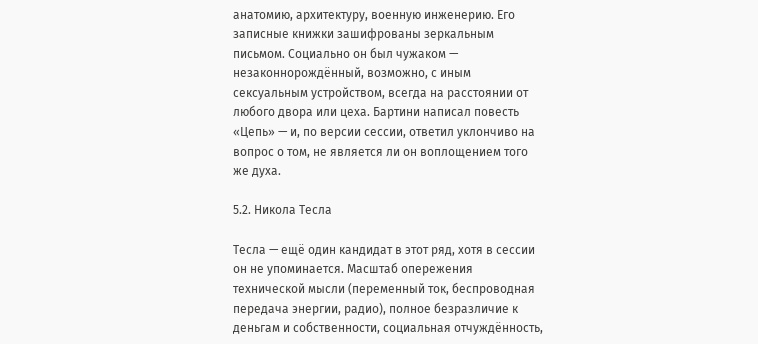анатомию, архитектуру, военную инженерию. Его записные книжки зашифрованы зеркальным письмом. Социально он был чужаком — незаконнорождённый, возможно, с иным сексуальным устройством, всегда на расстоянии от любого двора или цеха. Бартини написал повесть «Цепь» — и, по версии сессии, ответил уклончиво на вопрос о том, не является ли он воплощением того же духа.

5.2. Никола Тесла

Тесла — ещё один кандидат в этот ряд, хотя в сессии он не упоминается. Масштаб опережения технической мысли (переменный ток, беспроводная передача энергии, радио), полное безразличие к деньгам и собственности, социальная отчуждённость,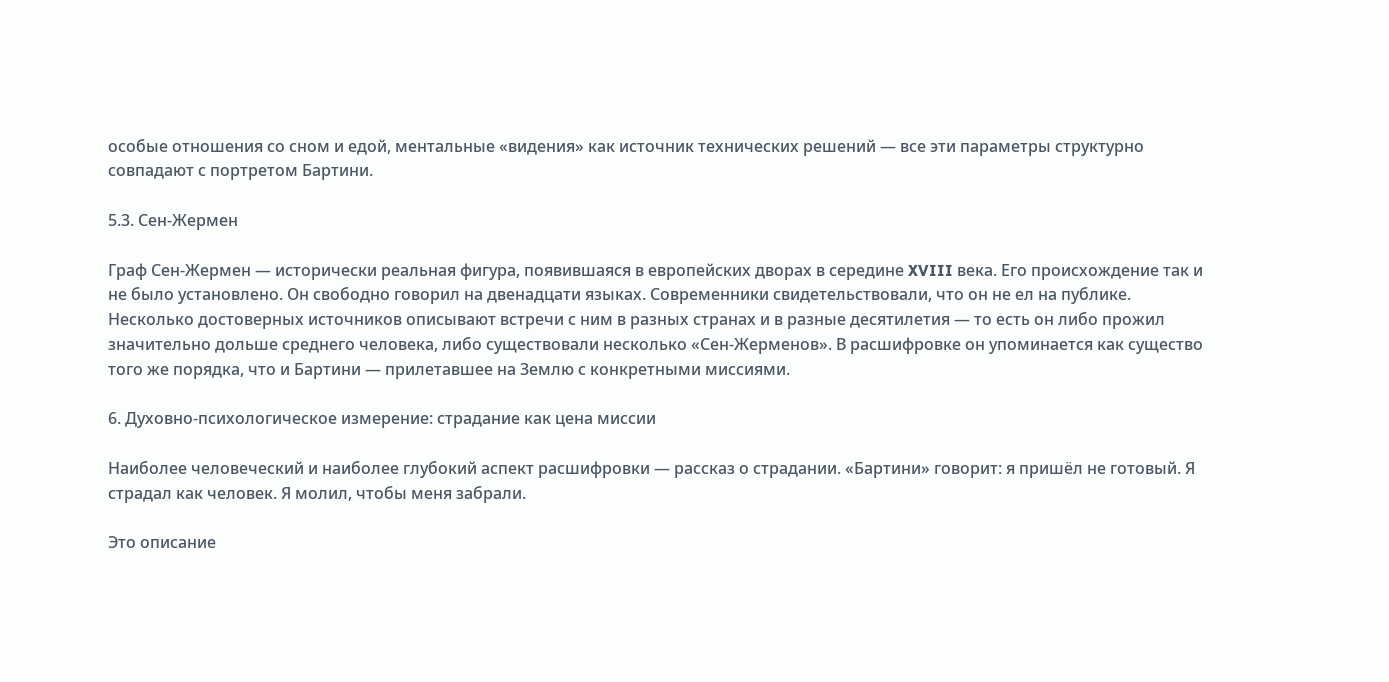особые отношения со сном и едой, ментальные «видения» как источник технических решений — все эти параметры структурно совпадают с портретом Бартини.

5.3. Сен-Жермен

Граф Сен-Жермен — исторически реальная фигура, появившаяся в европейских дворах в середине XVIII века. Его происхождение так и не было установлено. Он свободно говорил на двенадцати языках. Современники свидетельствовали, что он не ел на публике. Несколько достоверных источников описывают встречи с ним в разных странах и в разные десятилетия — то есть он либо прожил значительно дольше среднего человека, либо существовали несколько «Сен-Жерменов». В расшифровке он упоминается как существо того же порядка, что и Бартини — прилетавшее на Землю с конкретными миссиями.

6. Духовно-психологическое измерение: страдание как цена миссии

Наиболее человеческий и наиболее глубокий аспект расшифровки — рассказ о страдании. «Бартини» говорит: я пришёл не готовый. Я страдал как человек. Я молил, чтобы меня забрали.

Это описание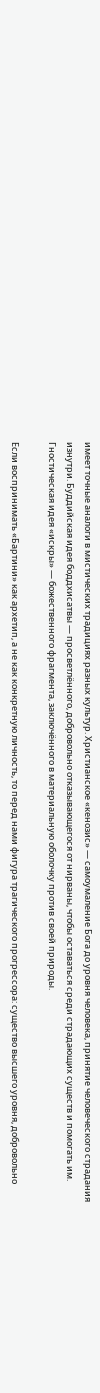имеет точные аналоги в мистических традициях разных культур. Христианское «кенозис» — самоумаление Бога до уровня человека, принятие человеческого страдания изнутри. Буддийская идея боддхисатвы — просветлённого, добровольно отказывающегося от нирваны, чтобы оставаться среди страдающих существ и помогать им. Гностическая идея «искры» — божественного фрагмента, заключённого в материальную оболочку против своей природы.

Если воспринимать «Бартини» как архетип, а не как конкретную личность, то перед нами фигура трагического прогрессора: существо высшего уровня, добровольно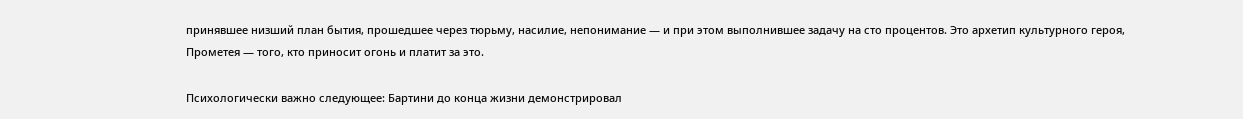принявшее низший план бытия, прошедшее через тюрьму, насилие, непонимание — и при этом выполнившее задачу на сто процентов. Это архетип культурного героя, Прометея — того, кто приносит огонь и платит за это.

Психологически важно следующее: Бартини до конца жизни демонстрировал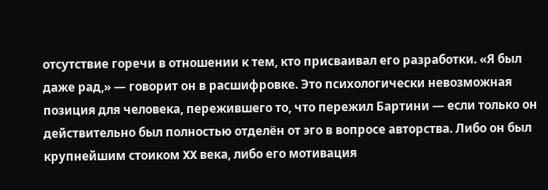отсутствие горечи в отношении к тем, кто присваивал его разработки. «Я был даже рад,» — говорит он в расшифровке. Это психологически невозможная позиция для человека, пережившего то, что пережил Бартини — если только он действительно был полностью отделён от эго в вопросе авторства. Либо он был крупнейшим стоиком XX века, либо его мотивация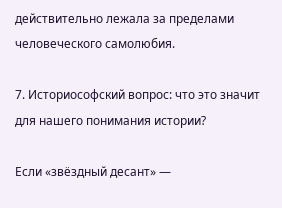действительно лежала за пределами человеческого самолюбия.

7. Историософский вопрос: что это значит для нашего понимания истории?

Если «звёздный десант» —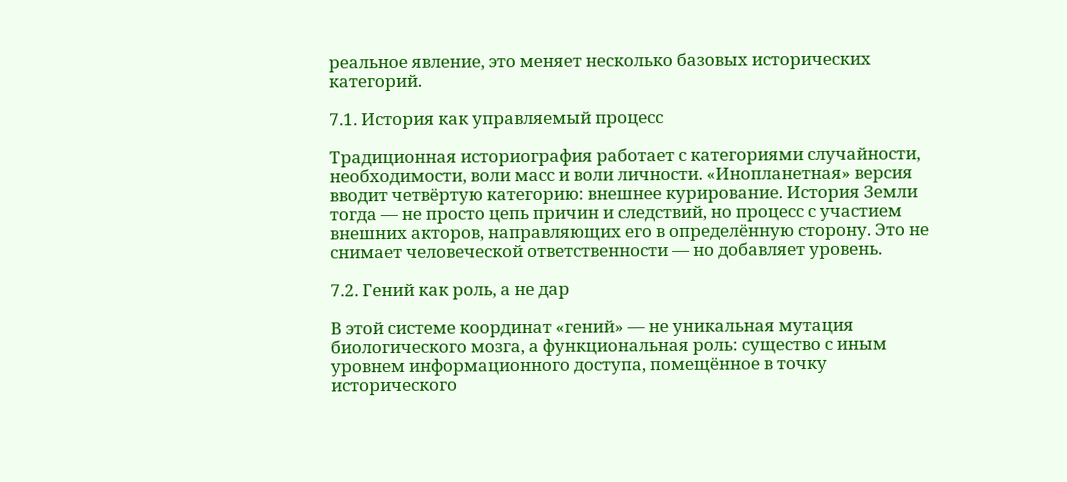реальное явление, это меняет несколько базовых исторических категорий.

7.1. История как управляемый процесс

Традиционная историография работает с категориями случайности, необходимости, воли масс и воли личности. «Инопланетная» версия вводит четвёртую категорию: внешнее курирование. История Земли тогда — не просто цепь причин и следствий, но процесс с участием внешних акторов, направляющих его в определённую сторону. Это не снимает человеческой ответственности — но добавляет уровень.

7.2. Гений как роль, а не дар

В этой системе координат «гений» — не уникальная мутация биологического мозга, а функциональная роль: существо с иным уровнем информационного доступа, помещённое в точку исторического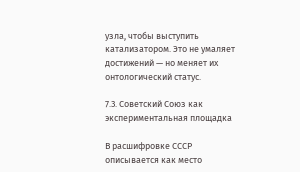узла, чтобы выступить катализатором. Это не умаляет достижений — но меняет их онтологический статус.

7.3. Советский Союз как экспериментальная площадка

В расшифровке СССР описывается как место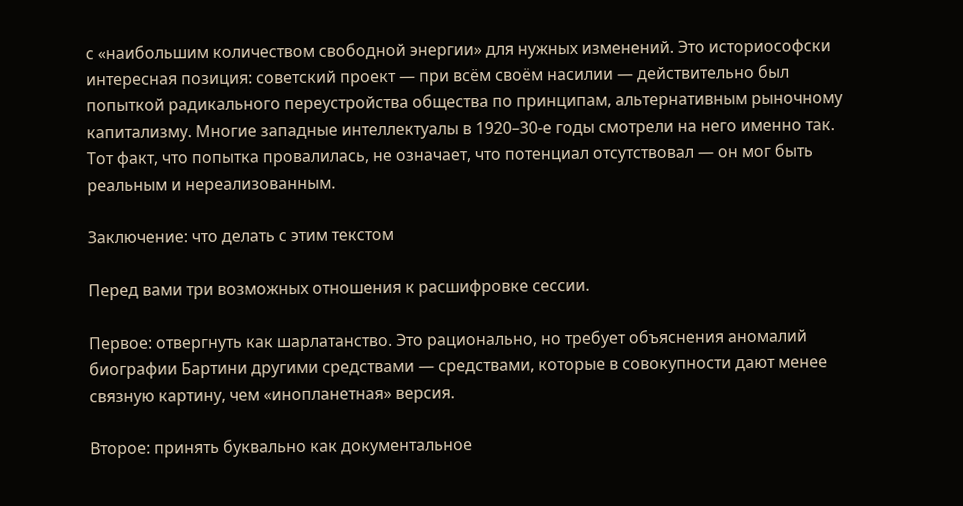с «наибольшим количеством свободной энергии» для нужных изменений. Это историософски интересная позиция: советский проект — при всём своём насилии — действительно был попыткой радикального переустройства общества по принципам, альтернативным рыночному капитализму. Многие западные интеллектуалы в 1920–30-е годы смотрели на него именно так. Тот факт, что попытка провалилась, не означает, что потенциал отсутствовал — он мог быть реальным и нереализованным.

Заключение: что делать с этим текстом

Перед вами три возможных отношения к расшифровке сессии.

Первое: отвергнуть как шарлатанство. Это рационально, но требует объяснения аномалий биографии Бартини другими средствами — средствами, которые в совокупности дают менее связную картину, чем «инопланетная» версия.

Второе: принять буквально как документальное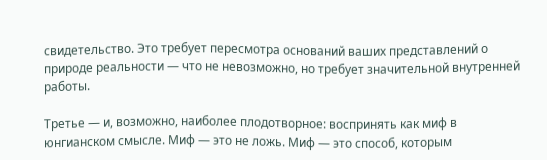свидетельство. Это требует пересмотра оснований ваших представлений о природе реальности — что не невозможно, но требует значительной внутренней работы.

Третье — и, возможно, наиболее плодотворное: воспринять как миф в юнгианском смысле. Миф — это не ложь. Миф — это способ, которым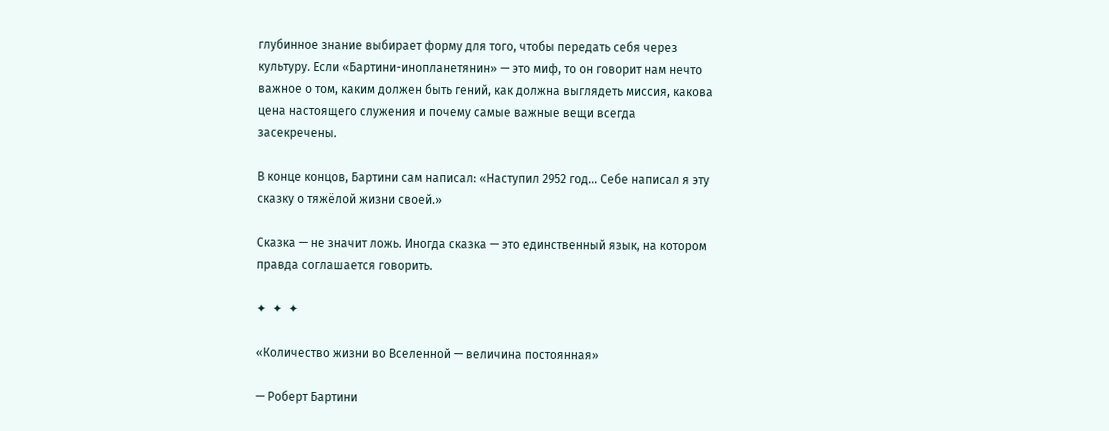глубинное знание выбирает форму для того, чтобы передать себя через культуру. Если «Бартини-инопланетянин» — это миф, то он говорит нам нечто важное о том, каким должен быть гений, как должна выглядеть миссия, какова цена настоящего служения и почему самые важные вещи всегда засекречены.

В конце концов, Бартини сам написал: «Наступил 2952 год... Себе написал я эту сказку о тяжёлой жизни своей.»

Сказка — не значит ложь. Иногда сказка — это единственный язык, на котором правда соглашается говорить.

✦  ✦  ✦

«Количество жизни во Вселенной — величина постоянная»

— Роберт Бартини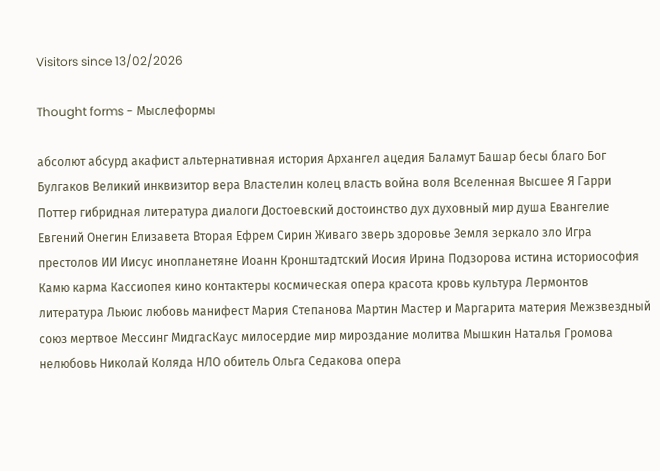Visitors since 13/02/2026

Thought forms - Мыслеформы

абсолют абсурд акафист альтернативная история Архангел ацедия Баламут Башар бесы благо Бог Булгаков Великий инквизитор вера Властелин колец власть война воля Вселенная Высшее Я Гарри Поттер гибридная литература диалоги Достоевский достоинство дух духовный мир душа Евангелие Евгений Онегин Елизавета Вторая Ефрем Сирин Живаго зверь здоровье Земля зеркало зло Игра престолов ИИ Иисус инопланетяне Иоанн Кронштадтский Иосия Ирина Подзорова истина историософия Камю карма Кассиопея кино контактеры космическая опера красота кровь культура Лермонтов литература Льюис любовь манифест Мария Степанова Мартин Мастер и Маргарита материя Межзвездный союз мертвое Мессинг МидгасКаус милосердие мир мироздание молитва Мышкин Наталья Громова нелюбовь Николай Коляда НЛО обитель Ольга Седакова опера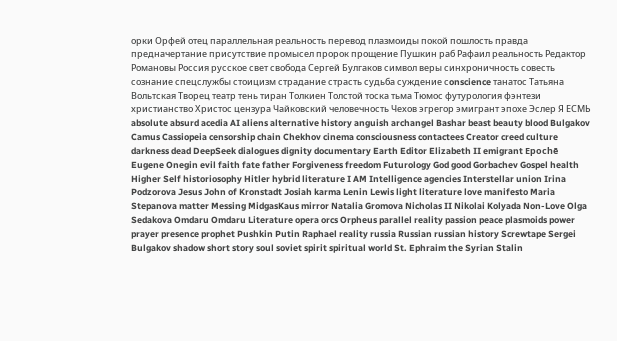орки Орфей отец параллельная реальность перевод плазмоиды покой пошлость правда предначертание присутствие промысел пророк прощение Пушкин раб Рафаил реальность Редактор Романовы Россия русское свет свобода Сергей Булгаков символ веры синхроничность совесть сознание спецслужбы стоицизм страдание страсть судьба суждение сonscience танатос Татьяна Вольтская Творец театр тень тиран Толкиен Толстой тоска тьма Тюмос футурология фэнтези христианство Христос цензура Чайковский человечность Чехов эгрегор эмигрант эпохе Эслер Я ЕСМЬ absolute absurd acedia AI aliens alternative history anguish archangel Bashar beast beauty blood Bulgakov Camus Cassiopeia censorship chain Chekhov cinema consciousness contactees Creator creed culture darkness dead DeepSeek dialogues dignity documentary Earth Editor Elizabeth II emigrant Epochē Eugene Onegin evil faith fate father Forgiveness freedom Futurology God good Gorbachev Gospel health Higher Self historiosophy Hitler hybrid literature I AM Intelligence agencies Interstellar union Irina Podzorova Jesus John of Kronstadt Josiah karma Lenin Lewis light literature love manifesto Maria Stepanova matter Messing MidgasKaus mirror Natalia Gromova Nicholas II Nikolai Kolyada Non-Love Olga Sedakova Omdaru Omdaru Literature opera orcs Orpheus parallel reality passion peace plasmoids power prayer presence prophet Pushkin Putin Raphael reality russia Russian russian history Screwtape Sergei Bulgakov shadow short story soul soviet spirit spiritual world St. Ephraim the Syrian Stalin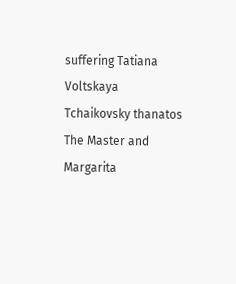suffering Tatiana Voltskaya Tchaikovsky thanatos The Master and Margarita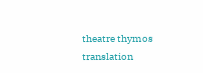theatre thymos translation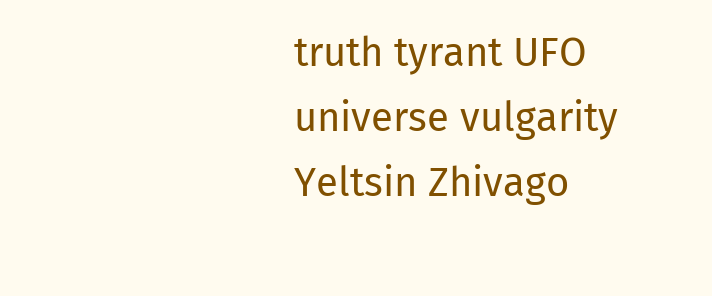truth tyrant UFO universe vulgarity Yeltsin Zhivago